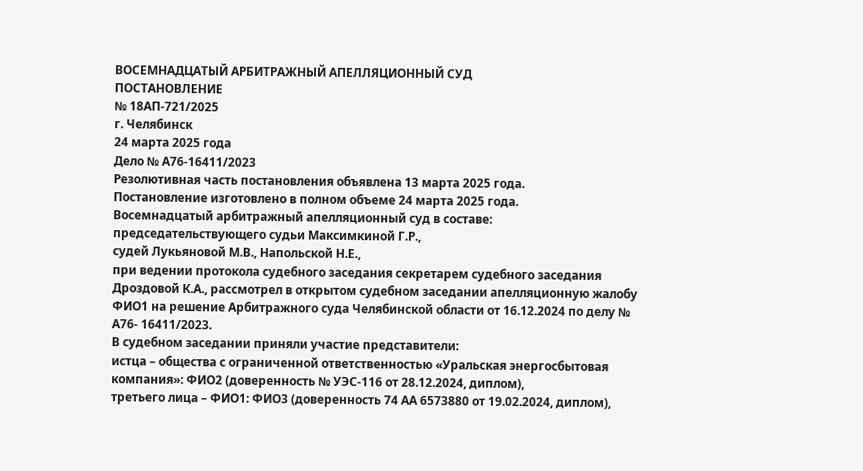ВОСЕМНАДЦАТЫЙ АРБИТРАЖНЫЙ АПЕЛЛЯЦИОННЫЙ СУД
ПОСТАНОВЛЕНИЕ
№ 18АП-721/2025
г. Челябинск
24 марта 2025 года
Дело № А76-16411/2023
Резолютивная часть постановления объявлена 13 марта 2025 года.
Постановление изготовлено в полном объеме 24 марта 2025 года.
Восемнадцатый арбитражный апелляционный суд в составе:
председательствующего судьи Максимкиной Г.Р.,
судей Лукьяновой М.В., Напольской Н.Е.,
при ведении протокола судебного заседания секретарем судебного заседания Дроздовой К.А., рассмотрел в открытом судебном заседании апелляционную жалобу ФИО1 на решение Арбитражного суда Челябинской области от 16.12.2024 по делу № А76- 16411/2023.
В судебном заседании приняли участие представители:
истца – общества с ограниченной ответственностью «Уральская энергосбытовая компания»: ФИО2 (доверенность № УЭС-116 от 28.12.2024, диплом),
третьего лица – ФИО1: ФИО3 (доверенность 74 АА 6573880 от 19.02.2024, диплом),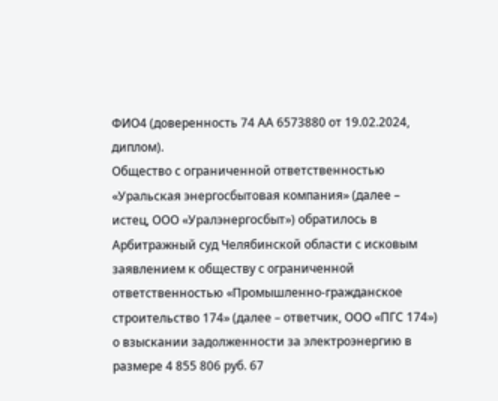ФИО4 (доверенность 74 АА 6573880 от 19.02.2024, диплом).
Общество с ограниченной ответственностью «Уральская энергосбытовая компания» (далее – истец, ООО «Уралэнергосбыт») обратилось в Арбитражный суд Челябинской области с исковым заявлением к обществу с ограниченной ответственностью «Промышленно-гражданское строительство 174» (далее – ответчик, ООО «ПГС 174») о взыскании задолженности за электроэнергию в размере 4 855 806 руб. 67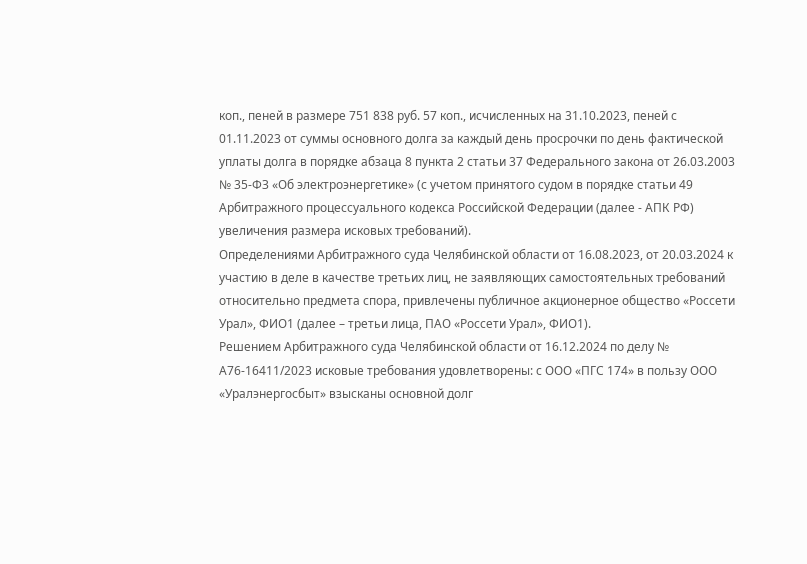коп., пеней в размере 751 838 руб. 57 коп., исчисленных на 31.10.2023, пеней с 01.11.2023 от суммы основного долга за каждый день просрочки по день фактической уплаты долга в порядке абзаца 8 пункта 2 статьи 37 Федерального закона от 26.03.2003 № 35-ФЗ «Об электроэнергетике» (с учетом принятого судом в порядке статьи 49 Арбитражного процессуального кодекса Российской Федерации (далее - АПК РФ) увеличения размера исковых требований).
Определениями Арбитражного суда Челябинской области от 16.08.2023, от 20.03.2024 к участию в деле в качестве третьих лиц, не заявляющих самостоятельных требований относительно предмета спора, привлечены публичное акционерное общество «Россети Урал», ФИО1 (далее – третьи лица, ПАО «Россети Урал», ФИО1).
Решением Арбитражного суда Челябинской области от 16.12.2024 по делу № А76-16411/2023 исковые требования удовлетворены: с ООО «ПГС 174» в пользу ООО «Уралэнергосбыт» взысканы основной долг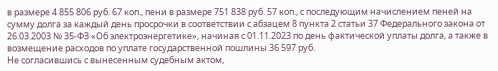в размере 4 855 806 руб. 67 коп., пени в размере 751 838 руб. 57 коп., с последующим начислением пеней на сумму долга за каждый день просрочки в соответствии с абзацем 8 пункта 2 статьи 37 Федерального закона от 26.03.2003 № 35-ФЗ «Об электроэнергетике», начиная с 01.11.2023 по день фактической уплаты долга, а также в возмещение расходов по уплате государственной пошлины 36 597 руб.
Не согласившись с вынесенным судебным актом,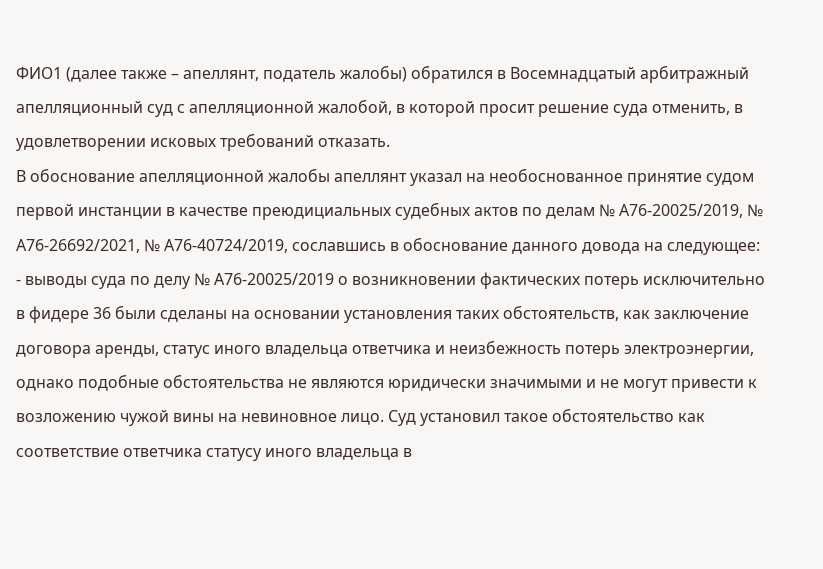ФИО1 (далее также – апеллянт, податель жалобы) обратился в Восемнадцатый арбитражный апелляционный суд с апелляционной жалобой, в которой просит решение суда отменить, в удовлетворении исковых требований отказать.
В обоснование апелляционной жалобы апеллянт указал на необоснованное принятие судом первой инстанции в качестве преюдициальных судебных актов по делам № А76-20025/2019, № А76-26692/2021, № А76-40724/2019, сославшись в обоснование данного довода на следующее:
- выводы суда по делу № А76-20025/2019 о возникновении фактических потерь исключительно в фидере 36 были сделаны на основании установления таких обстоятельств, как заключение договора аренды, статус иного владельца ответчика и неизбежность потерь электроэнергии, однако подобные обстоятельства не являются юридически значимыми и не могут привести к возложению чужой вины на невиновное лицо. Суд установил такое обстоятельство как соответствие ответчика статусу иного владельца в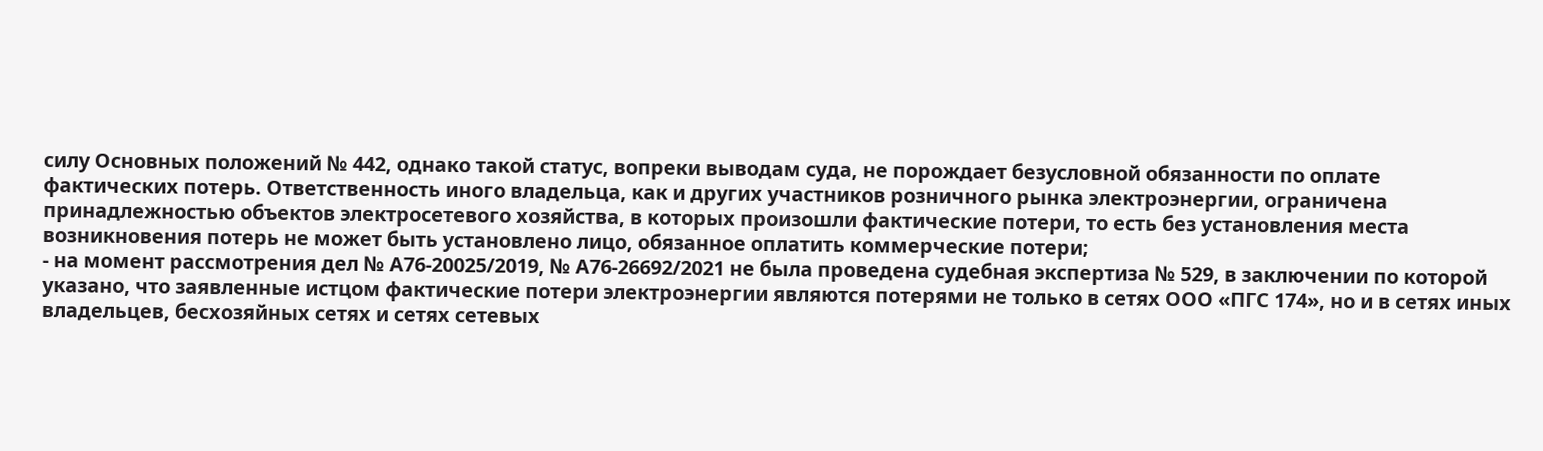силу Основных положений № 442, однако такой статус, вопреки выводам суда, не порождает безусловной обязанности по оплате фактических потерь. Ответственность иного владельца, как и других участников розничного рынка электроэнергии, ограничена принадлежностью объектов электросетевого хозяйства, в которых произошли фактические потери, то есть без установления места возникновения потерь не может быть установлено лицо, обязанное оплатить коммерческие потери;
- на момент рассмотрения дел № А76-20025/2019, № А76-26692/2021 не была проведена судебная экспертиза № 529, в заключении по которой указано, что заявленные истцом фактические потери электроэнергии являются потерями не только в сетях ООО «ПГС 174», но и в сетях иных владельцев, бесхозяйных сетях и сетях сетевых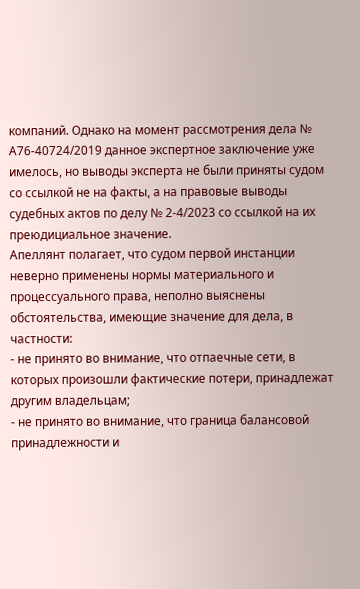компаний. Однако на момент рассмотрения дела № А76-40724/2019 данное экспертное заключение уже имелось, но выводы эксперта не были приняты судом со ссылкой не на факты, а на правовые выводы судебных актов по делу № 2-4/2023 со ссылкой на их преюдициальное значение.
Апеллянт полагает, что судом первой инстанции неверно применены нормы материального и процессуального права, неполно выяснены обстоятельства, имеющие значение для дела, в частности:
- не принято во внимание, что отпаечные сети, в которых произошли фактические потери, принадлежат другим владельцам;
- не принято во внимание, что граница балансовой принадлежности и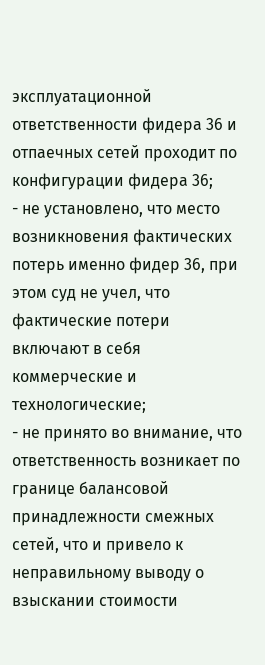эксплуатационной ответственности фидера 36 и отпаечных сетей проходит по конфигурации фидера 36;
- не установлено, что место возникновения фактических потерь именно фидер 36, при этом суд не учел, что фактические потери включают в себя коммерческие и технологические;
- не принято во внимание, что ответственность возникает по границе балансовой принадлежности смежных сетей, что и привело к неправильному выводу о взыскании стоимости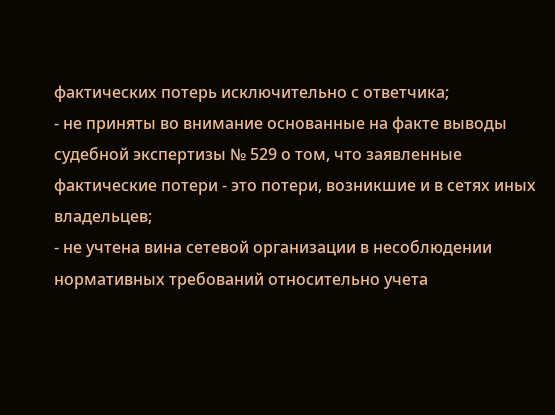фактических потерь исключительно с ответчика;
- не приняты во внимание основанные на факте выводы судебной экспертизы № 529 о том, что заявленные фактические потери - это потери, возникшие и в сетях иных владельцев;
- не учтена вина сетевой организации в несоблюдении нормативных требований относительно учета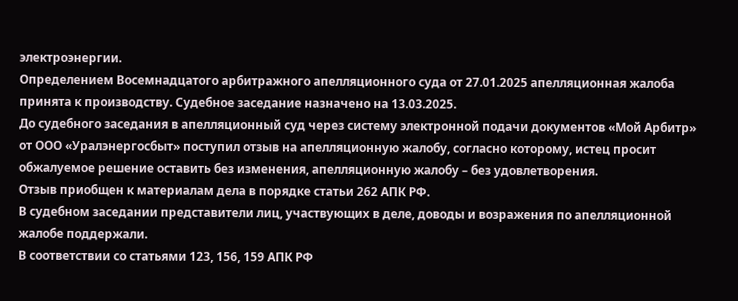электроэнергии.
Определением Восемнадцатого арбитражного апелляционного суда от 27.01.2025 апелляционная жалоба принята к производству. Судебное заседание назначено на 13.03.2025.
До судебного заседания в апелляционный суд через систему электронной подачи документов «Мой Арбитр» от ООО «Уралэнергосбыт» поступил отзыв на апелляционную жалобу, согласно которому, истец просит обжалуемое решение оставить без изменения, апелляционную жалобу – без удовлетворения.
Отзыв приобщен к материалам дела в порядке статьи 262 АПК РФ.
В судебном заседании представители лиц, участвующих в деле, доводы и возражения по апелляционной жалобе поддержали.
В соответствии со статьями 123, 156, 159 АПК РФ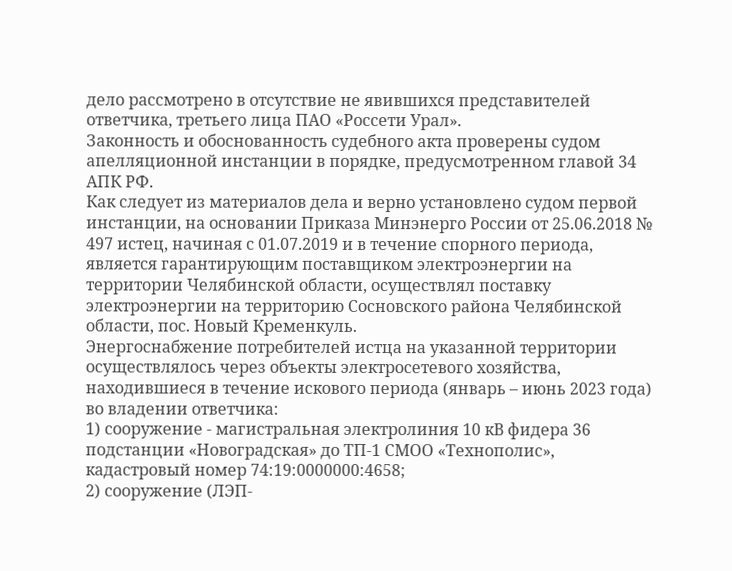дело рассмотрено в отсутствие не явившихся представителей ответчика, третьего лица ПАО «Россети Урал».
Законность и обоснованность судебного акта проверены судом апелляционной инстанции в порядке, предусмотренном главой 34 АПК РФ.
Как следует из материалов дела и верно установлено судом первой инстанции, на основании Приказа Минэнерго России от 25.06.2018 № 497 истец, начиная с 01.07.2019 и в течение спорного периода, является гарантирующим поставщиком электроэнергии на территории Челябинской области, осуществлял поставку электроэнергии на территорию Сосновского района Челябинской области, пос. Новый Кременкуль.
Энергоснабжение потребителей истца на указанной территории осуществлялось через объекты электросетевого хозяйства, находившиеся в течение искового периода (январь – июнь 2023 года) во владении ответчика:
1) сооружение - магистральная электролиния 10 кВ фидера 36 подстанции «Новоградская» до ТП-1 СМОО «Технополис», кадастровый номер 74:19:0000000:4658;
2) сооружение (ЛЭП-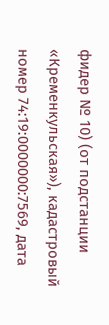фидер № 10) (от подстанции «Кременкульская»), кадастровый номер 74:19:0000000:7569, дата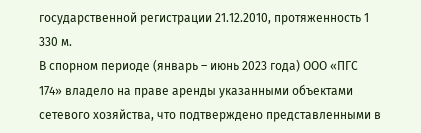государственной регистрации 21.12.2010, протяженность 1 330 м.
В спорном периоде (январь – июнь 2023 года) ООО «ПГС 174» владело на праве аренды указанными объектами сетевого хозяйства, что подтверждено представленными в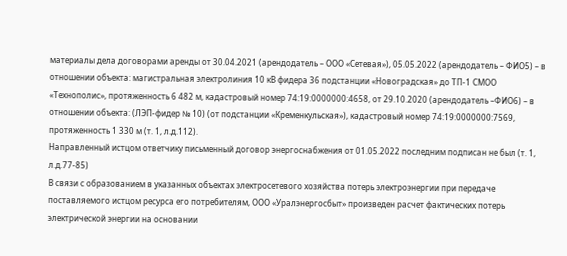материалы дела договорами аренды от 30.04.2021 (арендодатель – ООО «Сетевая»), 05.05.2022 (арендодатель – ФИО5) – в отношении объекта: магистральная электролиния 10 кВ фидера 36 подстанции «Новоградская» до ТП-1 СМОО «Технополис», протяженность 6 482 м, кадастровый номер 74:19:0000000:4658, от 29.10.2020 (арендодатель –ФИО6) – в отношении объекта: (ЛЭП-фидер № 10) (от подстанции «Кременкульская»), кадастровый номер 74:19:0000000:7569, протяженность 1 330 м (т. 1, л.д.112).
Направленный истцом ответчику письменный договор энергоснабжения от 01.05.2022 последним подписан не был (т. 1, л.д.77-85)
В связи с образованием в указанных объектах электросетевого хозяйства потерь электроэнергии при передаче поставляемого истцом ресурса его потребителям, ООО «Уралэнергосбыт» произведен расчет фактических потерь электрической энергии на основании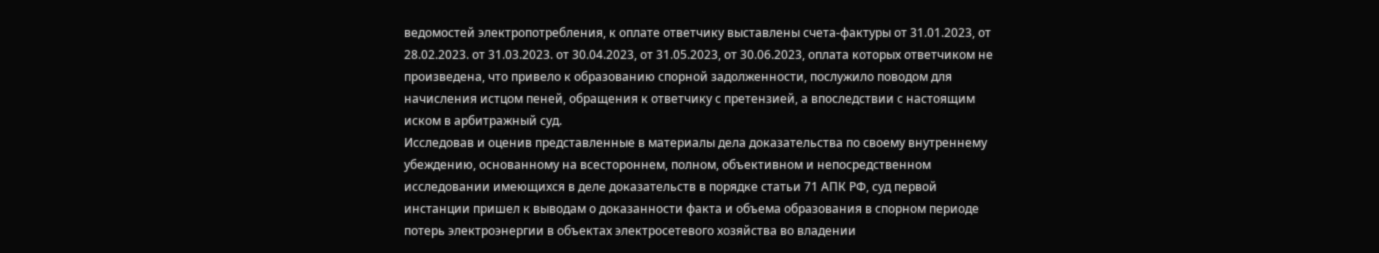ведомостей электропотребления, к оплате ответчику выставлены счета-фактуры от 31.01.2023, от 28.02.2023. от 31.03.2023. от 30.04.2023, от 31.05.2023, от 30.06.2023, оплата которых ответчиком не произведена, что привело к образованию спорной задолженности, послужило поводом для начисления истцом пеней, обращения к ответчику с претензией, а впоследствии с настоящим иском в арбитражный суд.
Исследовав и оценив представленные в материалы дела доказательства по своему внутреннему убеждению, основанному на всестороннем, полном, объективном и непосредственном исследовании имеющихся в деле доказательств в порядке статьи 71 АПК РФ, суд первой инстанции пришел к выводам о доказанности факта и объема образования в спорном периоде потерь электроэнергии в объектах электросетевого хозяйства во владении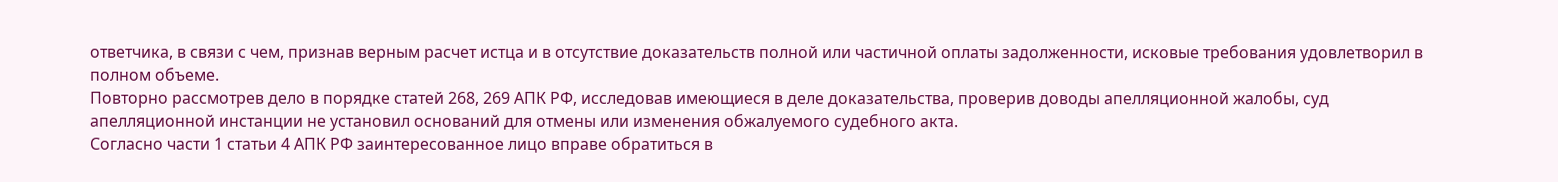ответчика, в связи с чем, признав верным расчет истца и в отсутствие доказательств полной или частичной оплаты задолженности, исковые требования удовлетворил в полном объеме.
Повторно рассмотрев дело в порядке статей 268, 269 АПК РФ, исследовав имеющиеся в деле доказательства, проверив доводы апелляционной жалобы, суд апелляционной инстанции не установил оснований для отмены или изменения обжалуемого судебного акта.
Согласно части 1 статьи 4 АПК РФ заинтересованное лицо вправе обратиться в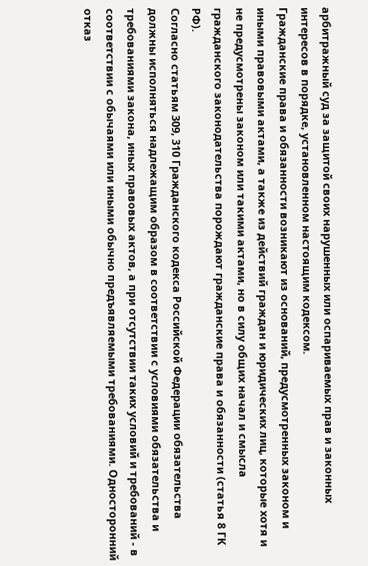арбитражный суд за защитой своих нарушенных или оспариваемых прав и законных интересов в порядке, установленном настоящим кодексом.
Гражданские права и обязанности возникают из оснований, предусмотренных законом и иными правовыми актами, а также из действий граждан и юридических лиц, которые хотя и не предусмотрены законом или такими актами, но в силу общих начал и смысла гражданского законодательства порождают гражданские права и обязанности (статья 8 ГК РФ).
Согласно статьям 309, 310 Гражданского кодекса Российской Федерации обязательства должны исполняться надлежащим образом в соответствии с условиями обязательства и требованиями закона, иных правовых актов, а при отсутствии таких условий и требований - в соответствии с обычаями или иными обычно предъявляемыми требованиями. Односторонний отказ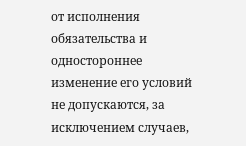от исполнения обязательства и одностороннее изменение его условий не допускаются, за исключением случаев,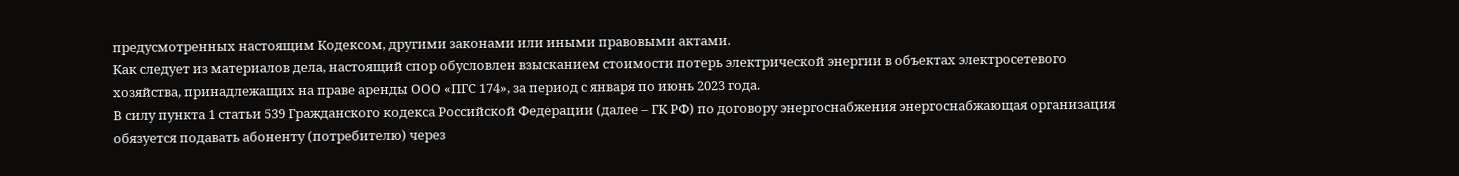предусмотренных настоящим Кодексом, другими законами или иными правовыми актами.
Как следует из материалов дела, настоящий спор обусловлен взысканием стоимости потерь электрической энергии в объектах электросетевого хозяйства, принадлежащих на праве аренды ООО «ПГС 174», за период с января по июнь 2023 года.
В силу пункта 1 статьи 539 Гражданского кодекса Российской Федерации (далее – ГК РФ) по договору энергоснабжения энергоснабжающая организация обязуется подавать абоненту (потребителю) через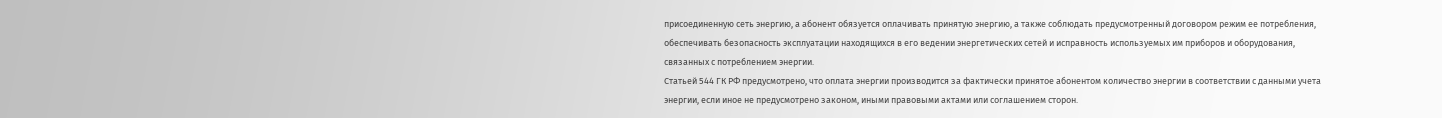присоединенную сеть энергию, а абонент обязуется оплачивать принятую энергию, а также соблюдать предусмотренный договором режим ее потребления, обеспечивать безопасность эксплуатации находящихся в его ведении энергетических сетей и исправность используемых им приборов и оборудования, связанных с потреблением энергии.
Статьей 544 ГК РФ предусмотрено, что оплата энергии производится за фактически принятое абонентом количество энергии в соответствии с данными учета энергии, если иное не предусмотрено законом, иными правовыми актами или соглашением сторон.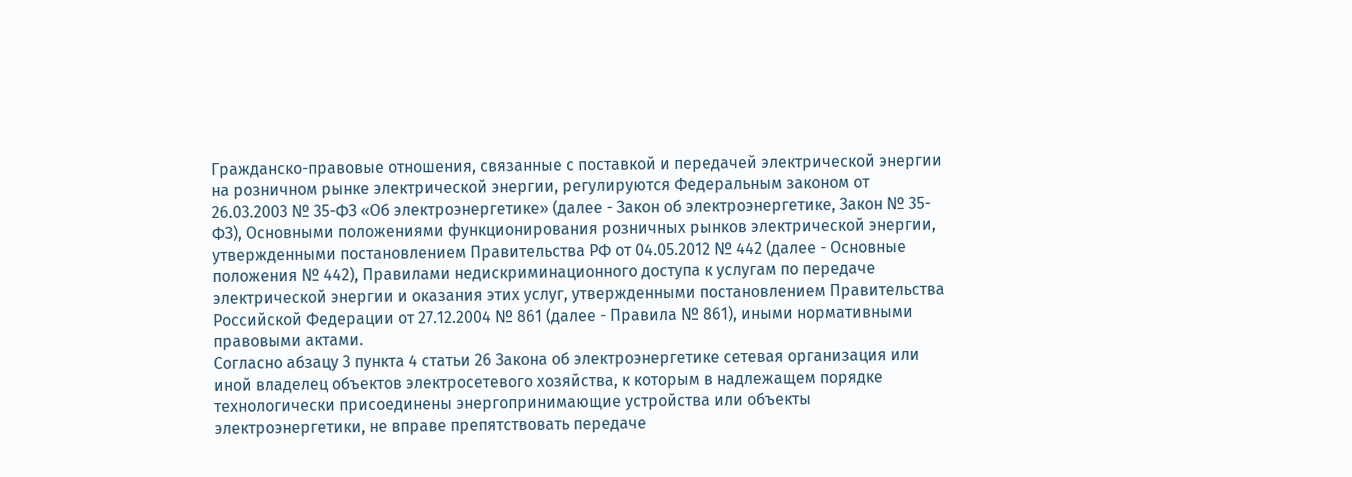Гражданско-правовые отношения, связанные с поставкой и передачей электрической энергии на розничном рынке электрической энергии, регулируются Федеральным законом от 26.03.2003 № 35-ФЗ «Об электроэнергетике» (далее - Закон об электроэнергетике, Закон № 35-ФЗ), Основными положениями функционирования розничных рынков электрической энергии, утвержденными постановлением Правительства РФ от 04.05.2012 № 442 (далее - Основные положения № 442), Правилами недискриминационного доступа к услугам по передаче электрической энергии и оказания этих услуг, утвержденными постановлением Правительства Российской Федерации от 27.12.2004 № 861 (далее - Правила № 861), иными нормативными правовыми актами.
Согласно абзацу 3 пункта 4 статьи 26 Закона об электроэнергетике сетевая организация или иной владелец объектов электросетевого хозяйства, к которым в надлежащем порядке технологически присоединены энергопринимающие устройства или объекты электроэнергетики, не вправе препятствовать передаче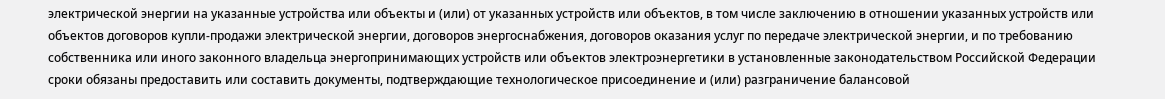электрической энергии на указанные устройства или объекты и (или) от указанных устройств или объектов, в том числе заключению в отношении указанных устройств или объектов договоров купли-продажи электрической энергии, договоров энергоснабжения, договоров оказания услуг по передаче электрической энергии, и по требованию собственника или иного законного владельца энергопринимающих устройств или объектов электроэнергетики в установленные законодательством Российской Федерации сроки обязаны предоставить или составить документы, подтверждающие технологическое присоединение и (или) разграничение балансовой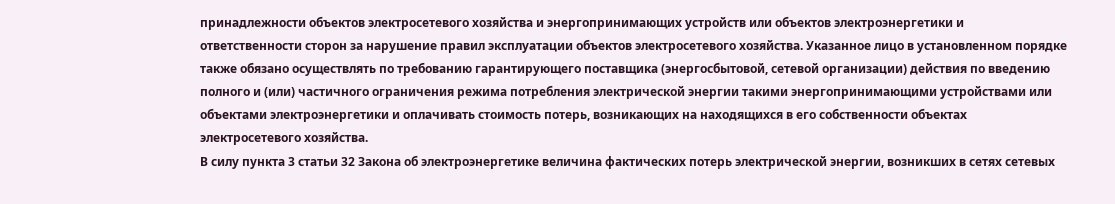принадлежности объектов электросетевого хозяйства и энергопринимающих устройств или объектов электроэнергетики и ответственности сторон за нарушение правил эксплуатации объектов электросетевого хозяйства. Указанное лицо в установленном порядке также обязано осуществлять по требованию гарантирующего поставщика (энергосбытовой, сетевой организации) действия по введению полного и (или) частичного ограничения режима потребления электрической энергии такими энергопринимающими устройствами или объектами электроэнергетики и оплачивать стоимость потерь, возникающих на находящихся в его собственности объектах электросетевого хозяйства.
В силу пункта 3 статьи 32 Закона об электроэнергетике величина фактических потерь электрической энергии, возникших в сетях сетевых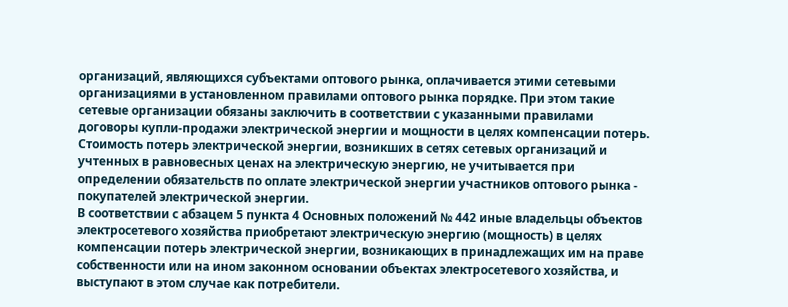организаций, являющихся субъектами оптового рынка, оплачивается этими сетевыми организациями в установленном правилами оптового рынка порядке. При этом такие сетевые организации обязаны заключить в соответствии с указанными правилами договоры купли-продажи электрической энергии и мощности в целях компенсации потерь. Стоимость потерь электрической энергии, возникших в сетях сетевых организаций и учтенных в равновесных ценах на электрическую энергию, не учитывается при определении обязательств по оплате электрической энергии участников оптового рынка - покупателей электрической энергии.
В соответствии с абзацем 5 пункта 4 Основных положений № 442 иные владельцы объектов электросетевого хозяйства приобретают электрическую энергию (мощность) в целях компенсации потерь электрической энергии, возникающих в принадлежащих им на праве собственности или на ином законном основании объектах электросетевого хозяйства, и выступают в этом случае как потребители.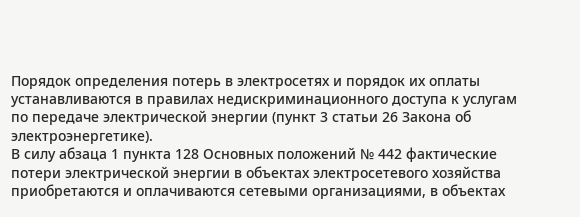Порядок определения потерь в электросетях и порядок их оплаты устанавливаются в правилах недискриминационного доступа к услугам по передаче электрической энергии (пункт 3 статьи 26 Закона об электроэнергетике).
В силу абзаца 1 пункта 128 Основных положений № 442 фактические потери электрической энергии в объектах электросетевого хозяйства приобретаются и оплачиваются сетевыми организациями, в объектах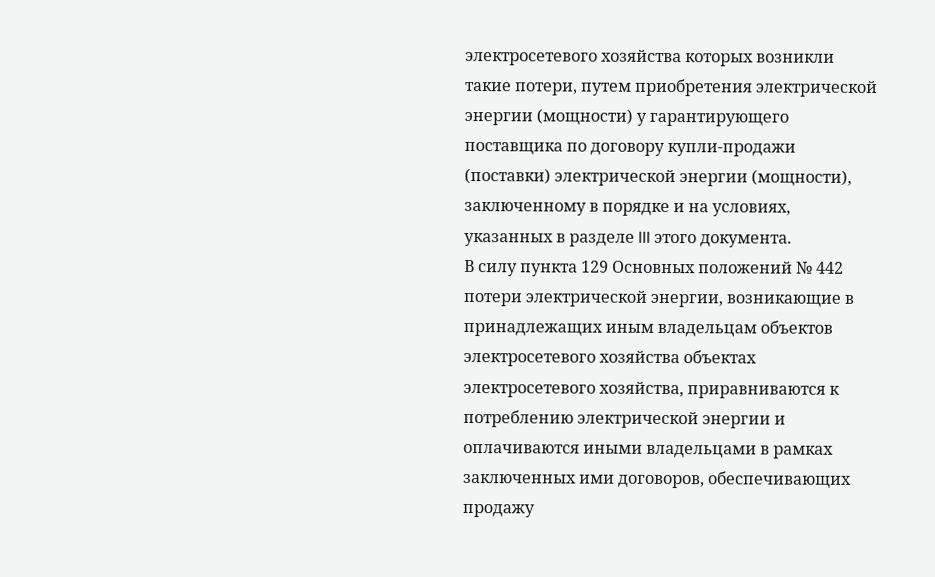электросетевого хозяйства которых возникли такие потери, путем приобретения электрической энергии (мощности) у гарантирующего поставщика по договору купли-продажи (поставки) электрической энергии (мощности), заключенному в порядке и на условиях, указанных в разделе III этого документа.
В силу пункта 129 Основных положений № 442 потери электрической энергии, возникающие в принадлежащих иным владельцам объектов электросетевого хозяйства объектах электросетевого хозяйства, приравниваются к потреблению электрической энергии и оплачиваются иными владельцами в рамках заключенных ими договоров, обеспечивающих продажу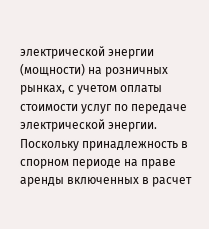электрической энергии (мощности) на розничных рынках, с учетом оплаты стоимости услуг по передаче электрической энергии.
Поскольку принадлежность в спорном периоде на праве аренды включенных в расчет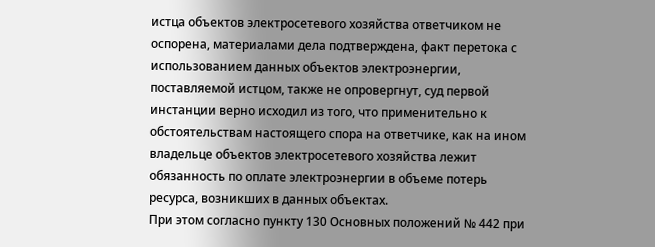истца объектов электросетевого хозяйства ответчиком не оспорена, материалами дела подтверждена, факт перетока с использованием данных объектов электроэнергии, поставляемой истцом, также не опровергнут, суд первой инстанции верно исходил из того, что применительно к обстоятельствам настоящего спора на ответчике, как на ином владельце объектов электросетевого хозяйства лежит обязанность по оплате электроэнергии в объеме потерь ресурса, возникших в данных объектах.
При этом согласно пункту 130 Основных положений № 442 при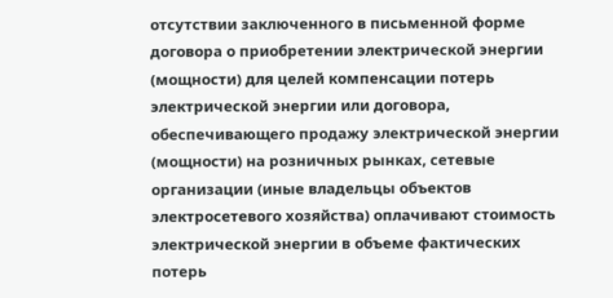отсутствии заключенного в письменной форме договора о приобретении электрической энергии (мощности) для целей компенсации потерь электрической энергии или договора, обеспечивающего продажу электрической энергии (мощности) на розничных рынках, сетевые организации (иные владельцы объектов электросетевого хозяйства) оплачивают стоимость электрической энергии в объеме фактических потерь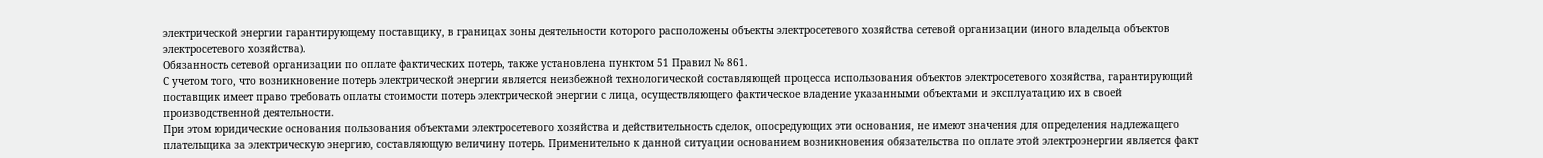электрической энергии гарантирующему поставщику, в границах зоны деятельности которого расположены объекты электросетевого хозяйства сетевой организации (иного владельца объектов электросетевого хозяйства).
Обязанность сетевой организации по оплате фактических потерь, также установлена пунктом 51 Правил № 861.
С учетом того, что возникновение потерь электрической энергии является неизбежной технологической составляющей процесса использования объектов электросетевого хозяйства, гарантирующий поставщик имеет право требовать оплаты стоимости потерь электрической энергии с лица, осуществляющего фактическое владение указанными объектами и эксплуатацию их в своей производственной деятельности.
При этом юридические основания пользования объектами электросетевого хозяйства и действительность сделок, опосредующих эти основания, не имеют значения для определения надлежащего плательщика за электрическую энергию, составляющую величину потерь. Применительно к данной ситуации основанием возникновения обязательства по оплате этой электроэнергии является факт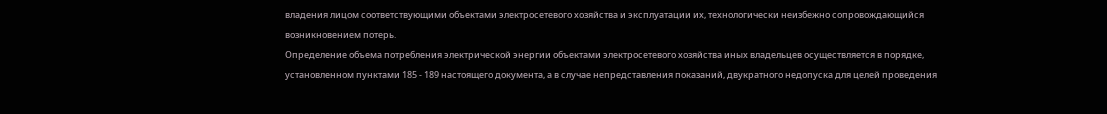владения лицом соответствующими объектами электросетевого хозяйства и эксплуатации их, технологически неизбежно сопровождающийся возникновением потерь.
Определение объема потребления электрической энергии объектами электросетевого хозяйства иных владельцев осуществляется в порядке, установленном пунктами 185 - 189 настоящего документа, а в случае непредставления показаний, двукратного недопуска для целей проведения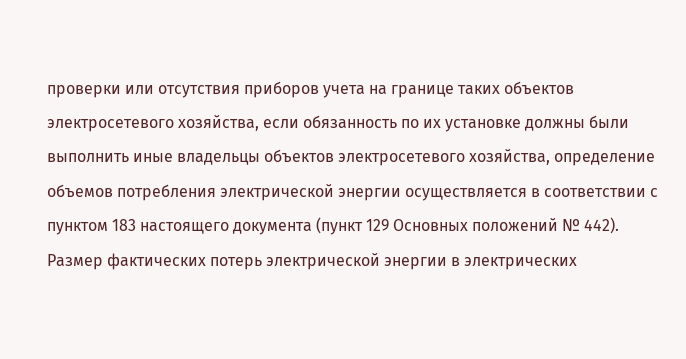проверки или отсутствия приборов учета на границе таких объектов электросетевого хозяйства, если обязанность по их установке должны были выполнить иные владельцы объектов электросетевого хозяйства, определение объемов потребления электрической энергии осуществляется в соответствии с пунктом 183 настоящего документа (пункт 129 Основных положений № 442).
Размер фактических потерь электрической энергии в электрических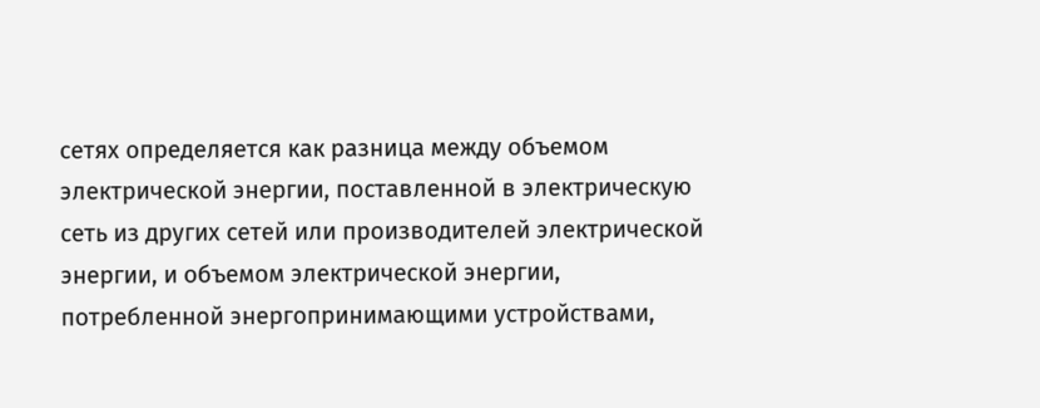сетях определяется как разница между объемом электрической энергии, поставленной в электрическую сеть из других сетей или производителей электрической энергии, и объемом электрической энергии, потребленной энергопринимающими устройствами,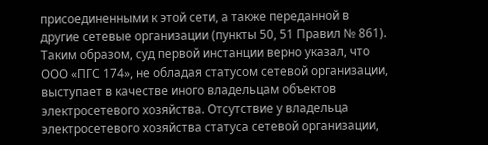присоединенными к этой сети, а также переданной в другие сетевые организации (пункты 50, 51 Правил № 861).
Таким образом, суд первой инстанции верно указал, что ООО «ПГС 174», не обладая статусом сетевой организации, выступает в качестве иного владельцам объектов электросетевого хозяйства. Отсутствие у владельца электросетевого хозяйства статуса сетевой организации,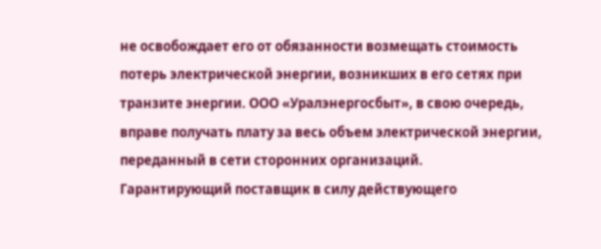не освобождает его от обязанности возмещать стоимость потерь электрической энергии, возникших в его сетях при транзите энергии. ООО «Уралэнергосбыт», в свою очередь, вправе получать плату за весь объем электрической энергии, переданный в сети сторонних организаций.
Гарантирующий поставщик в силу действующего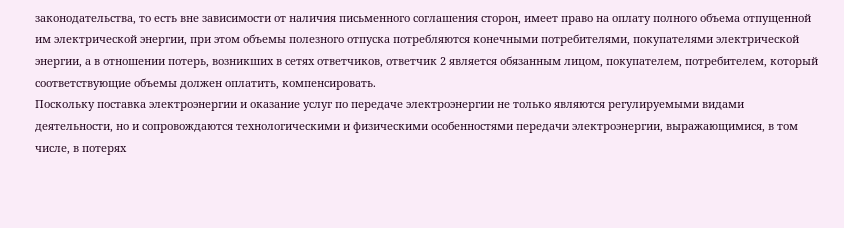законодательства, то есть вне зависимости от наличия письменного соглашения сторон, имеет право на оплату полного объема отпущенной им электрической энергии, при этом объемы полезного отпуска потребляются конечными потребителями, покупателями электрической энергии, а в отношении потерь, возникших в сетях ответчиков, ответчик 2 является обязанным лицом, покупателем, потребителем, который соответствующие объемы должен оплатить, компенсировать.
Поскольку поставка электроэнергии и оказание услуг по передаче электроэнергии не только являются регулируемыми видами деятельности, но и сопровождаются технологическими и физическими особенностями передачи электроэнергии, выражающимися, в том числе, в потерях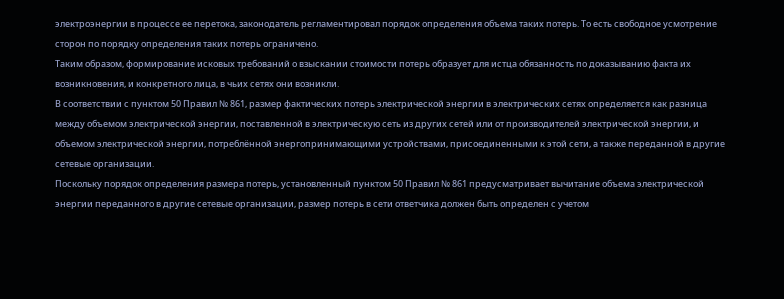электроэнергии в процессе ее перетока, законодатель регламентировал порядок определения объема таких потерь. То есть свободное усмотрение сторон по порядку определения таких потерь ограничено.
Таким образом, формирование исковых требований о взыскании стоимости потерь образует для истца обязанность по доказыванию факта их возникновения, и конкретного лица, в чьих сетях они возникли.
В соответствии с пунктом 50 Правил № 861, размер фактических потерь электрической энергии в электрических сетях определяется как разница между объемом электрической энергии, поставленной в электрическую сеть из других сетей или от производителей электрической энергии, и объемом электрической энергии, потреблённой энергопринимающими устройствами, присоединенными к этой сети, а также переданной в другие сетевые организации.
Поскольку порядок определения размера потерь, установленный пунктом 50 Правил № 861 предусматривает вычитание объема электрической энергии переданного в другие сетевые организации, размер потерь в сети ответчика должен быть определен с учетом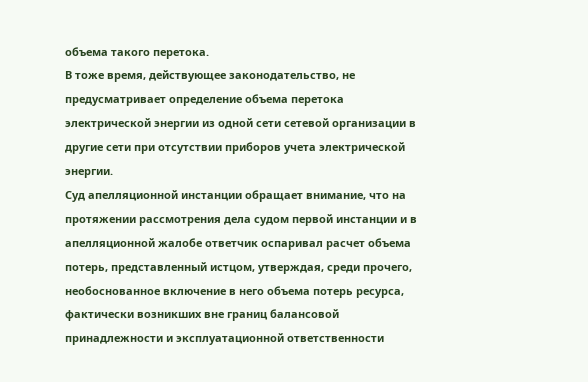объема такого перетока.
В тоже время, действующее законодательство, не предусматривает определение объема перетока электрической энергии из одной сети сетевой организации в другие сети при отсутствии приборов учета электрической энергии.
Суд апелляционной инстанции обращает внимание, что на протяжении рассмотрения дела судом первой инстанции и в апелляционной жалобе ответчик оспаривал расчет объема потерь, представленный истцом, утверждая, среди прочего, необоснованное включение в него объема потерь ресурса, фактически возникших вне границ балансовой принадлежности и эксплуатационной ответственности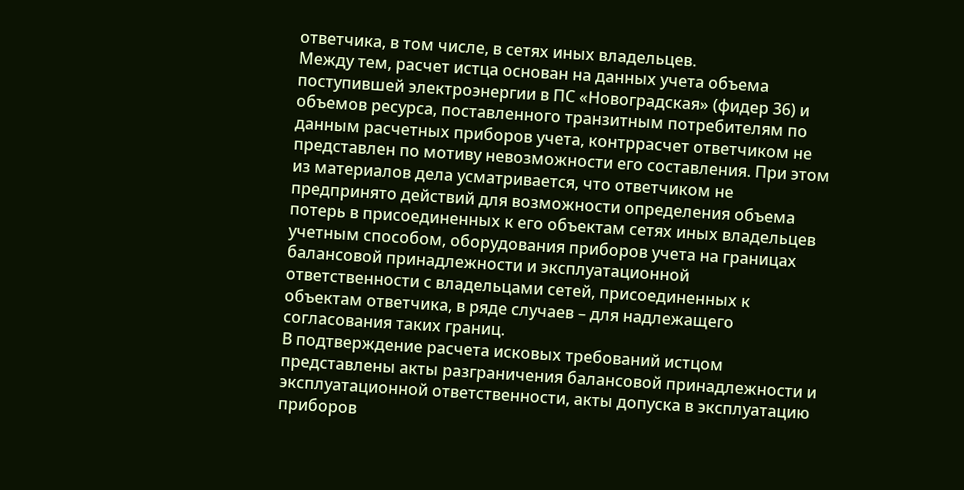ответчика, в том числе, в сетях иных владельцев.
Между тем, расчет истца основан на данных учета объема поступившей электроэнергии в ПС «Новоградская» (фидер 36) и объемов ресурса, поставленного транзитным потребителям по данным расчетных приборов учета, контррасчет ответчиком не представлен по мотиву невозможности его составления. При этом из материалов дела усматривается, что ответчиком не предпринято действий для возможности определения объема потерь в присоединенных к его объектам сетях иных владельцев учетным способом, оборудования приборов учета на границах балансовой принадлежности и эксплуатационной ответственности с владельцами сетей, присоединенных к объектам ответчика, в ряде случаев – для надлежащего согласования таких границ.
В подтверждение расчета исковых требований истцом представлены акты разграничения балансовой принадлежности и эксплуатационной ответственности, акты допуска в эксплуатацию приборов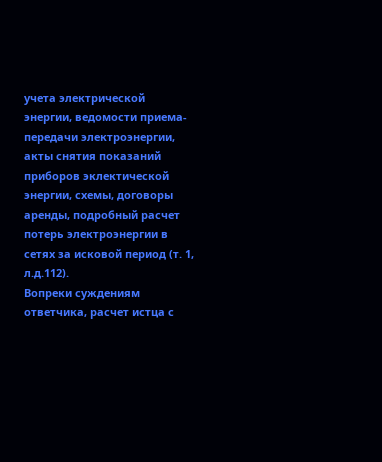учета электрической энергии, ведомости приема-передачи электроэнергии, акты снятия показаний приборов эклектической энергии, схемы, договоры аренды, подробный расчет потерь электроэнергии в сетях за исковой период (т. 1, л.д.112).
Вопреки суждениям ответчика, расчет истца с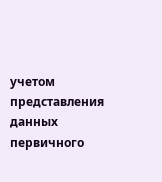учетом представления данных первичного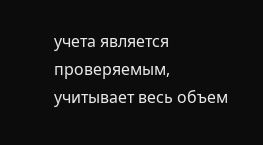учета является проверяемым, учитывает весь объем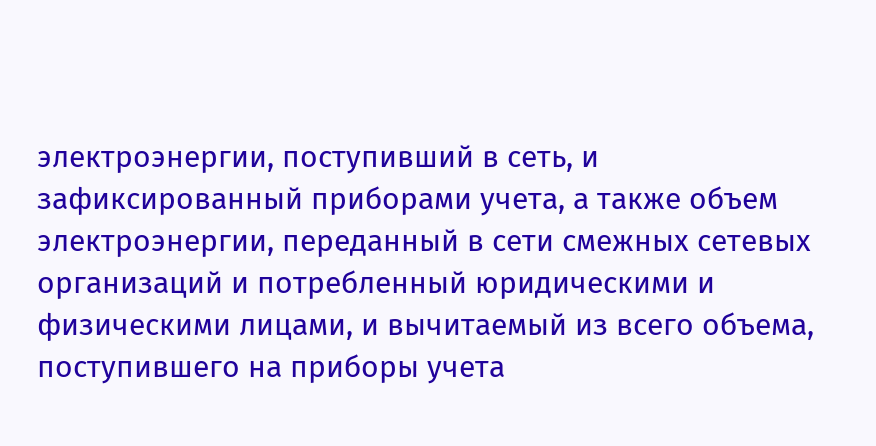электроэнергии, поступивший в сеть, и зафиксированный приборами учета, а также объем электроэнергии, переданный в сети смежных сетевых организаций и потребленный юридическими и физическими лицами, и вычитаемый из всего объема, поступившего на приборы учета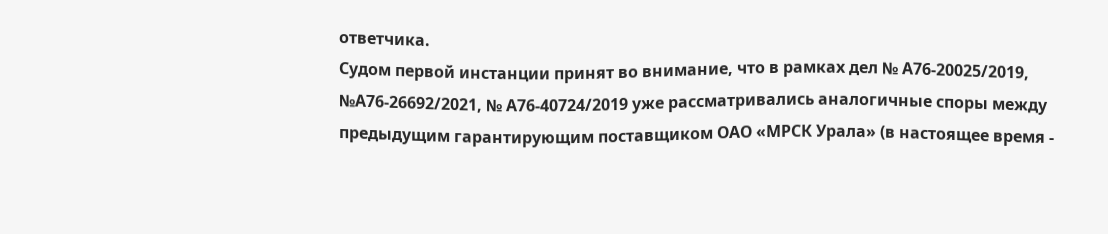ответчика.
Судом первой инстанции принят во внимание, что в рамках дел № А76-20025/2019, №А76-26692/2021, № А76-40724/2019 уже рассматривались аналогичные споры между предыдущим гарантирующим поставщиком ОАО «МРСК Урала» (в настоящее время -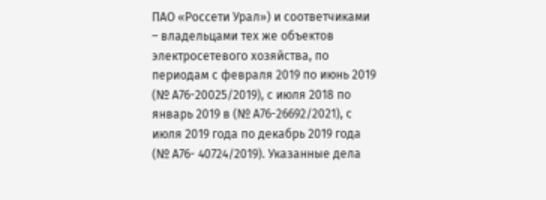ПАО «Россети Урал») и соответчиками – владельцами тех же объектов электросетевого хозяйства, по периодам с февраля 2019 по июнь 2019 (№ А76-20025/2019), с июля 2018 по январь 2019 в (№ А76-26692/2021), с июля 2019 года по декабрь 2019 года (№ А76- 40724/2019). Указанные дела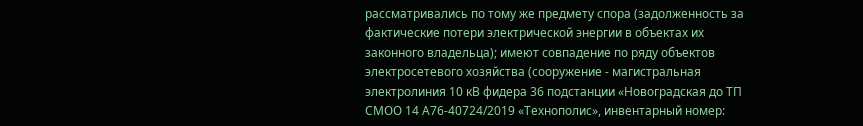рассматривались по тому же предмету спора (задолженность за фактические потери электрической энергии в объектах их законного владельца); имеют совпадение по ряду объектов электросетевого хозяйства (сооружение - магистральная электролиния 10 кВ фидера 36 подстанции «Новоградская до ТП СМОО 14 А76-40724/2019 «Технополис», инвентарный номер: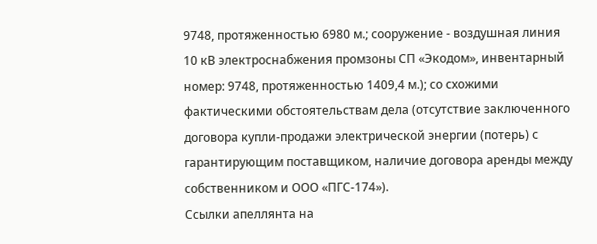9748, протяженностью 6980 м.; сооружение - воздушная линия 10 кВ электроснабжения промзоны СП «Экодом», инвентарный номер: 9748, протяженностью 1409,4 м.); со схожими фактическими обстоятельствам дела (отсутствие заключенного договора купли-продажи электрической энергии (потерь) с гарантирующим поставщиком, наличие договора аренды между собственником и ООО «ПГС-174»).
Ссылки апеллянта на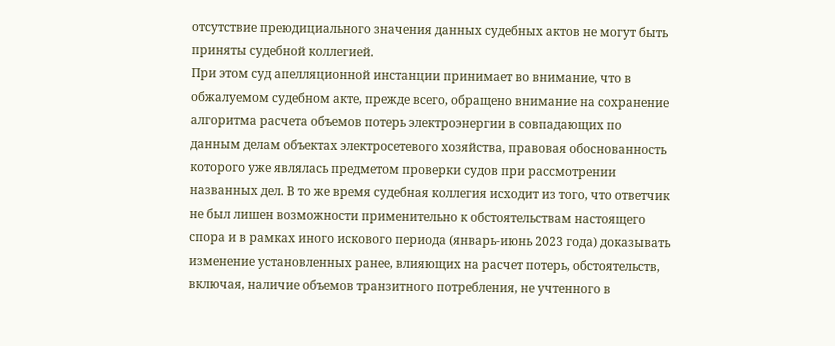отсутствие преюдициального значения данных судебных актов не могут быть приняты судебной коллегией.
При этом суд апелляционной инстанции принимает во внимание, что в обжалуемом судебном акте, прежде всего, обращено внимание на сохранение алгоритма расчета объемов потерь электроэнергии в совпадающих по данным делам объектах электросетевого хозяйства, правовая обоснованность которого уже являлась предметом проверки судов при рассмотрении названных дел. В то же время судебная коллегия исходит из того, что ответчик не был лишен возможности применительно к обстоятельствам настоящего спора и в рамках иного искового периода (январь-июнь 2023 года) доказывать изменение установленных ранее, влияющих на расчет потерь, обстоятельств, включая, наличие объемов транзитного потребления, не учтенного в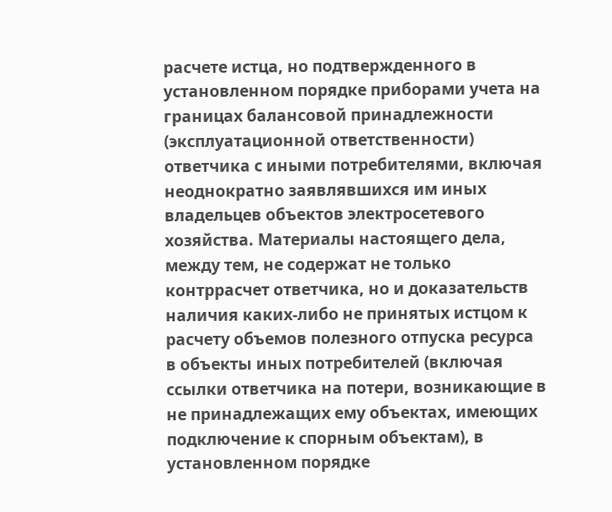расчете истца, но подтвержденного в установленном порядке приборами учета на границах балансовой принадлежности (эксплуатационной ответственности) ответчика с иными потребителями, включая неоднократно заявлявшихся им иных владельцев объектов электросетевого хозяйства. Материалы настоящего дела, между тем, не содержат не только контррасчет ответчика, но и доказательств наличия каких-либо не принятых истцом к расчету объемов полезного отпуска ресурса в объекты иных потребителей (включая ссылки ответчика на потери, возникающие в не принадлежащих ему объектах, имеющих подключение к спорным объектам), в установленном порядке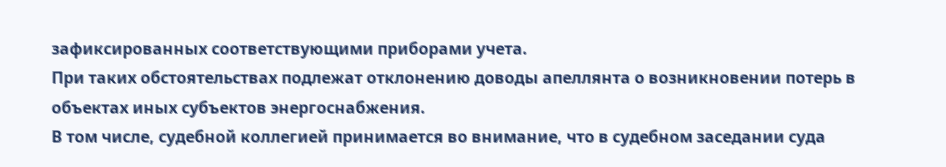зафиксированных соответствующими приборами учета.
При таких обстоятельствах подлежат отклонению доводы апеллянта о возникновении потерь в объектах иных субъектов энергоснабжения.
В том числе, судебной коллегией принимается во внимание, что в судебном заседании суда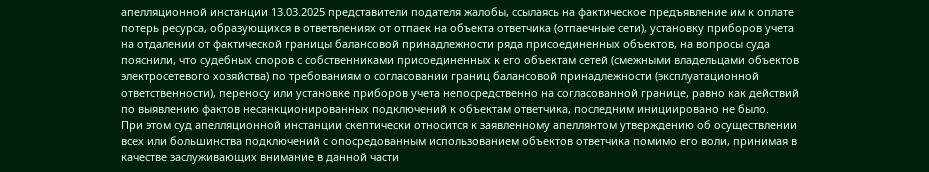апелляционной инстанции 13.03.2025 представители подателя жалобы, ссылаясь на фактическое предъявление им к оплате потерь ресурса, образующихся в ответвлениях от отпаек на объекта ответчика (отпаечные сети), установку приборов учета на отдалении от фактической границы балансовой принадлежности ряда присоединенных объектов, на вопросы суда пояснили, что судебных споров с собственниками присоединенных к его объектам сетей (смежными владельцами объектов электросетевого хозяйства) по требованиям о согласовании границ балансовой принадлежности (эксплуатационной ответственности), переносу или установке приборов учета непосредственно на согласованной границе, равно как действий по выявлению фактов несанкционированных подключений к объектам ответчика, последним инициировано не было.
При этом суд апелляционной инстанции скептически относится к заявленному апеллянтом утверждению об осуществлении всех или большинства подключений с опосредованным использованием объектов ответчика помимо его воли, принимая в качестве заслуживающих внимание в данной части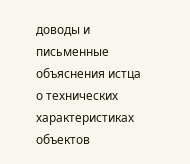доводы и письменные объяснения истца о технических характеристиках объектов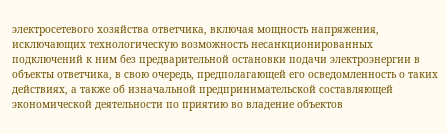электросетевого хозяйства ответчика, включая мощность напряжения, исключающих технологическую возможность несанкционированных подключений к ним без предварительной остановки подачи электроэнергии в объекты ответчика, в свою очередь, предполагающей его осведомленность о таких действиях, а также об изначальной предпринимательской составляющей экономической деятельности по приятию во владение объектов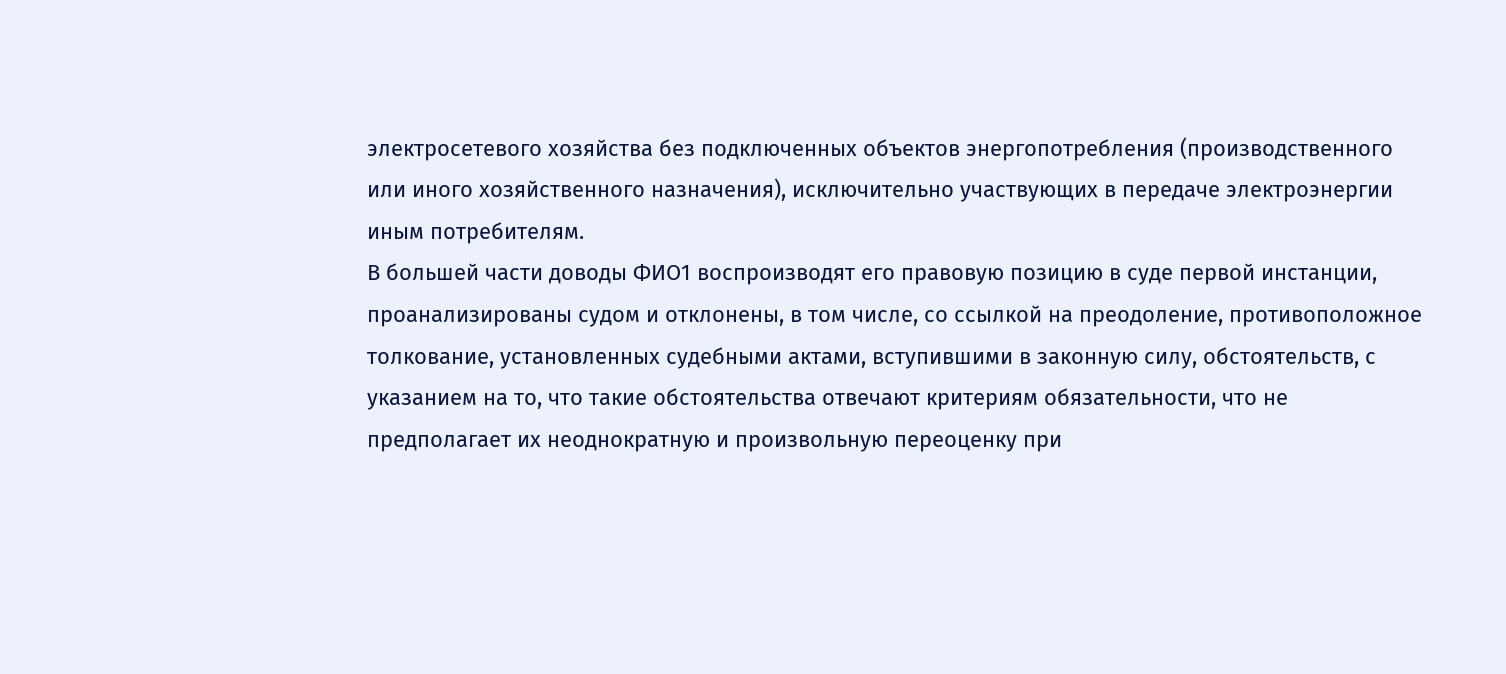электросетевого хозяйства без подключенных объектов энергопотребления (производственного или иного хозяйственного назначения), исключительно участвующих в передаче электроэнергии иным потребителям.
В большей части доводы ФИО1 воспроизводят его правовую позицию в суде первой инстанции, проанализированы судом и отклонены, в том числе, со ссылкой на преодоление, противоположное толкование, установленных судебными актами, вступившими в законную силу, обстоятельств, с указанием на то, что такие обстоятельства отвечают критериям обязательности, что не предполагает их неоднократную и произвольную переоценку при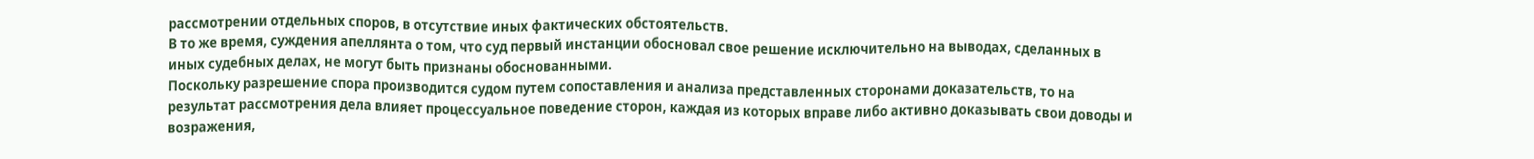рассмотрении отдельных споров, в отсутствие иных фактических обстоятельств.
В то же время, суждения апеллянта о том, что суд первый инстанции обосновал свое решение исключительно на выводах, сделанных в иных судебных делах, не могут быть признаны обоснованными.
Поскольку разрешение спора производится судом путем сопоставления и анализа представленных сторонами доказательств, то на результат рассмотрения дела влияет процессуальное поведение сторон, каждая из которых вправе либо активно доказывать свои доводы и возражения,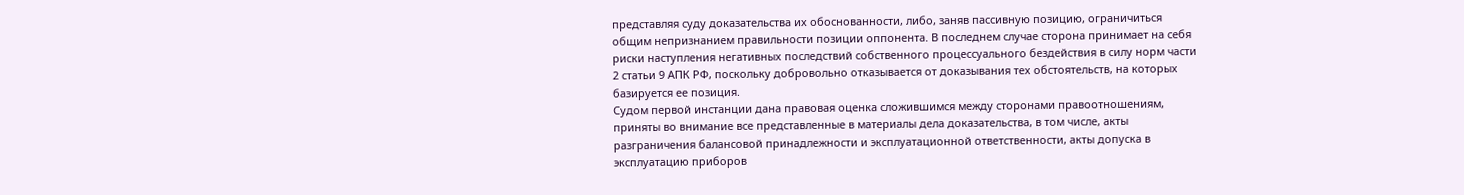представляя суду доказательства их обоснованности, либо, заняв пассивную позицию, ограничиться общим непризнанием правильности позиции оппонента. В последнем случае сторона принимает на себя риски наступления негативных последствий собственного процессуального бездействия в силу норм части 2 статьи 9 АПК РФ, поскольку добровольно отказывается от доказывания тех обстоятельств, на которых базируется ее позиция.
Судом первой инстанции дана правовая оценка сложившимся между сторонами правоотношениям, приняты во внимание все представленные в материалы дела доказательства, в том числе, акты разграничения балансовой принадлежности и эксплуатационной ответственности, акты допуска в эксплуатацию приборов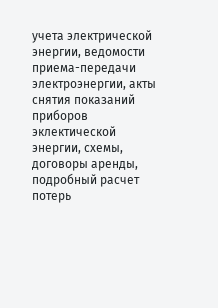учета электрической энергии, ведомости приема-передачи электроэнергии, акты снятия показаний приборов эклектической энергии, схемы, договоры аренды, подробный расчет потерь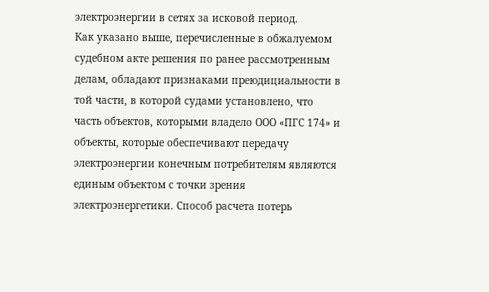электроэнергии в сетях за исковой период.
Как указано выше, перечисленные в обжалуемом судебном акте решения по ранее рассмотренным делам, обладают признаками преюдициальности в той части, в которой судами установлено, что часть объектов, которыми владело ООО «ПГС 174» и объекты, которые обеспечивают передачу электроэнергии конечным потребителям являются единым объектом с точки зрения электроэнергетики. Способ расчета потерь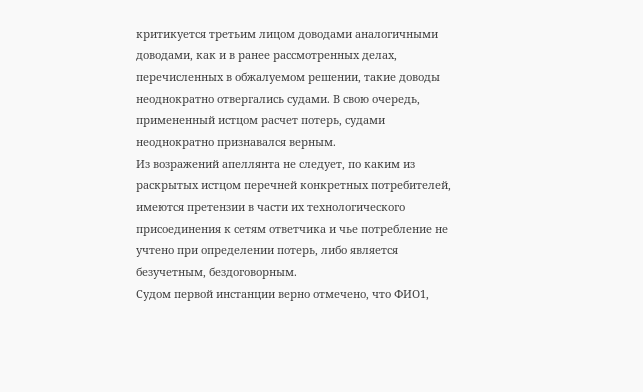критикуется третьим лицом доводами аналогичными доводами, как и в ранее рассмотренных делах, перечисленных в обжалуемом решении, такие доводы неоднократно отвергались судами. В свою очередь, примененный истцом расчет потерь, судами неоднократно признавался верным.
Из возражений апеллянта не следует, по каким из раскрытых истцом перечней конкретных потребителей, имеются претензии в части их технологического присоединения к сетям ответчика и чье потребление не учтено при определении потерь, либо является безучетным, бездоговорным.
Судом первой инстанции верно отмечено, что ФИО1,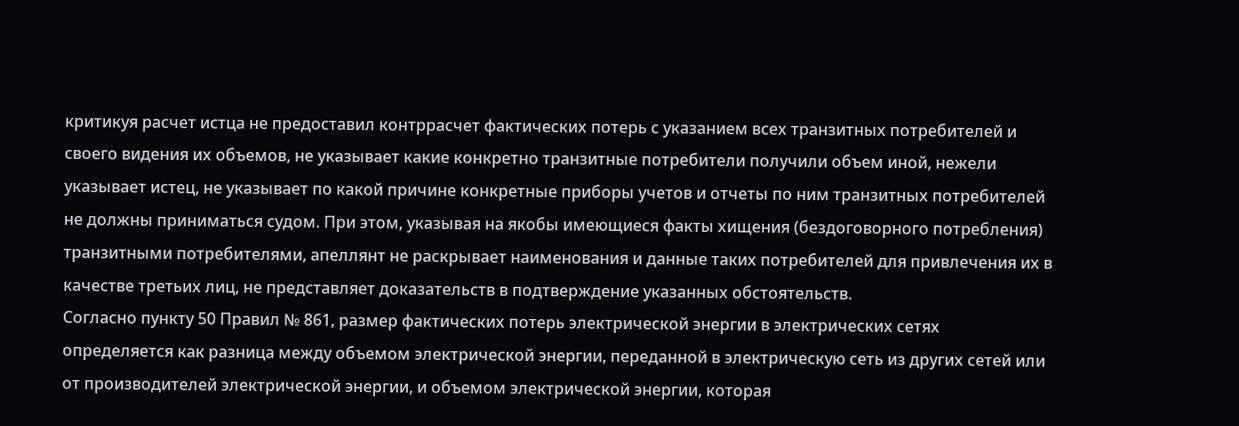критикуя расчет истца не предоставил контррасчет фактических потерь с указанием всех транзитных потребителей и своего видения их объемов, не указывает какие конкретно транзитные потребители получили объем иной, нежели указывает истец, не указывает по какой причине конкретные приборы учетов и отчеты по ним транзитных потребителей не должны приниматься судом. При этом, указывая на якобы имеющиеся факты хищения (бездоговорного потребления) транзитными потребителями, апеллянт не раскрывает наименования и данные таких потребителей для привлечения их в качестве третьих лиц, не представляет доказательств в подтверждение указанных обстоятельств.
Согласно пункту 50 Правил № 861, размер фактических потерь электрической энергии в электрических сетях определяется как разница между объемом электрической энергии, переданной в электрическую сеть из других сетей или от производителей электрической энергии, и объемом электрической энергии, которая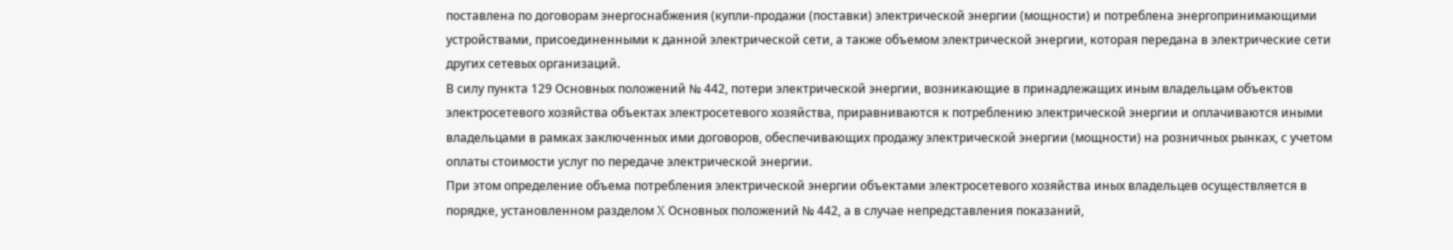поставлена по договорам энергоснабжения (купли-продажи (поставки) электрической энергии (мощности) и потреблена энергопринимающими устройствами, присоединенными к данной электрической сети, а также объемом электрической энергии, которая передана в электрические сети других сетевых организаций.
В силу пункта 129 Основных положений № 442, потери электрической энергии, возникающие в принадлежащих иным владельцам объектов электросетевого хозяйства объектах электросетевого хозяйства, приравниваются к потреблению электрической энергии и оплачиваются иными владельцами в рамках заключенных ими договоров, обеспечивающих продажу электрической энергии (мощности) на розничных рынках, с учетом оплаты стоимости услуг по передаче электрической энергии.
При этом определение объема потребления электрической энергии объектами электросетевого хозяйства иных владельцев осуществляется в порядке, установленном разделом X Основных положений № 442, а в случае непредставления показаний,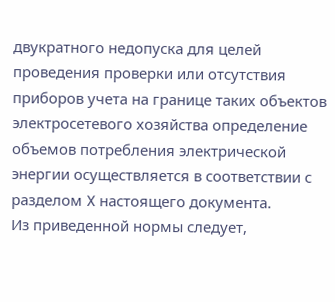двукратного недопуска для целей проведения проверки или отсутствия приборов учета на границе таких объектов электросетевого хозяйства определение объемов потребления электрической энергии осуществляется в соответствии с разделом X настоящего документа.
Из приведенной нормы следует,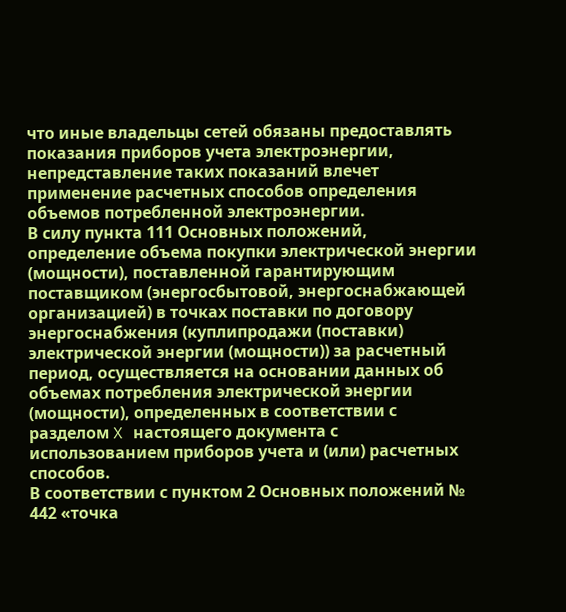что иные владельцы сетей обязаны предоставлять показания приборов учета электроэнергии, непредставление таких показаний влечет применение расчетных способов определения объемов потребленной электроэнергии.
В силу пункта 111 Основных положений, определение объема покупки электрической энергии (мощности), поставленной гарантирующим поставщиком (энергосбытовой, энергоснабжающей организацией) в точках поставки по договору энергоснабжения (куплипродажи (поставки) электрической энергии (мощности)) за расчетный период, осуществляется на основании данных об объемах потребления электрической энергии (мощности), определенных в соответствии с разделом X настоящего документа с использованием приборов учета и (или) расчетных способов.
В соответствии с пунктом 2 Основных положений № 442 «точка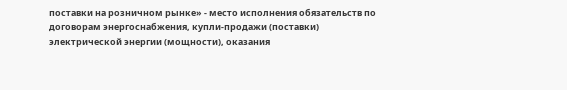поставки на розничном рынке» - место исполнения обязательств по договорам энергоснабжения, купли-продажи (поставки) электрической энергии (мощности), оказания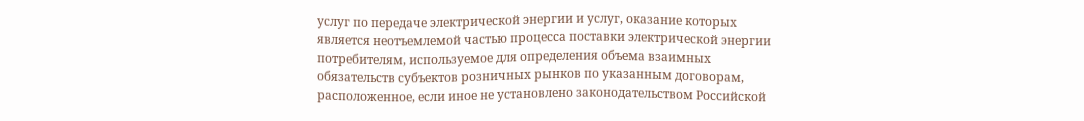услуг по передаче электрической энергии и услуг, оказание которых является неотъемлемой частью процесса поставки электрической энергии потребителям, используемое для определения объема взаимных обязательств субъектов розничных рынков по указанным договорам, расположенное, если иное не установлено законодательством Российской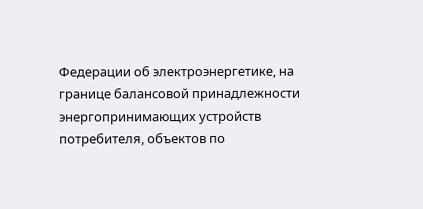Федерации об электроэнергетике, на границе балансовой принадлежности энергопринимающих устройств потребителя, объектов по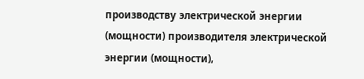производству электрической энергии (мощности) производителя электрической энергии (мощности),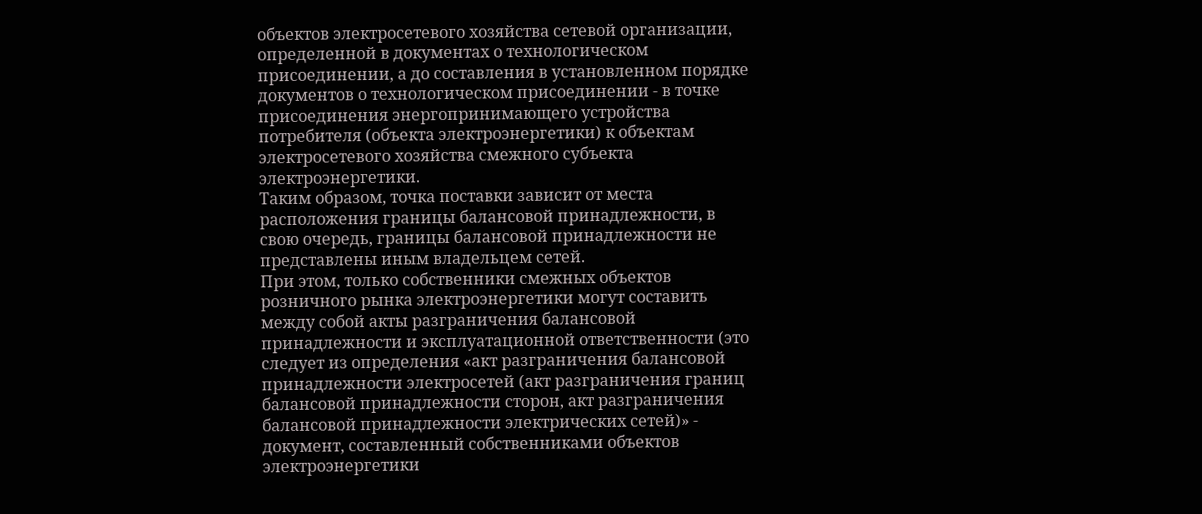объектов электросетевого хозяйства сетевой организации, определенной в документах о технологическом присоединении, а до составления в установленном порядке документов о технологическом присоединении - в точке присоединения энергопринимающего устройства потребителя (объекта электроэнергетики) к объектам электросетевого хозяйства смежного субъекта электроэнергетики.
Таким образом, точка поставки зависит от места расположения границы балансовой принадлежности, в свою очередь, границы балансовой принадлежности не представлены иным владельцем сетей.
При этом, только собственники смежных объектов розничного рынка электроэнергетики могут составить между собой акты разграничения балансовой принадлежности и эксплуатационной ответственности (это следует из определения «акт разграничения балансовой принадлежности электросетей (акт разграничения границ балансовой принадлежности сторон, акт разграничения балансовой принадлежности электрических сетей)» - документ, составленный собственниками объектов электроэнергетики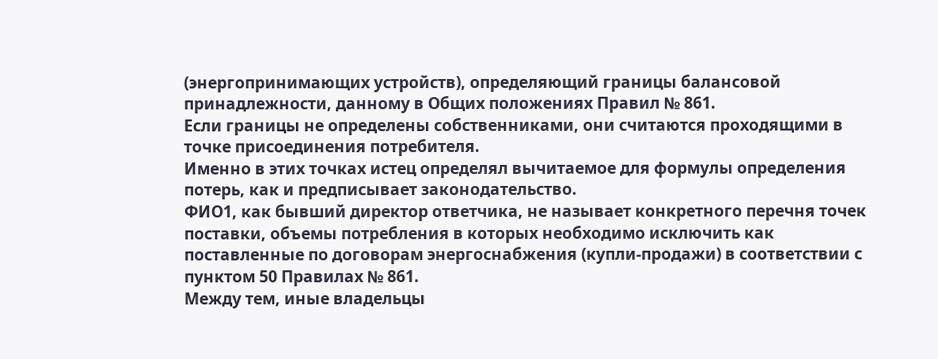(энергопринимающих устройств), определяющий границы балансовой принадлежности, данному в Общих положениях Правил № 861.
Если границы не определены собственниками, они считаются проходящими в точке присоединения потребителя.
Именно в этих точках истец определял вычитаемое для формулы определения потерь, как и предписывает законодательство.
ФИО1, как бывший директор ответчика, не называет конкретного перечня точек поставки, объемы потребления в которых необходимо исключить как поставленные по договорам энергоснабжения (купли-продажи) в соответствии с пунктом 50 Правилах № 861.
Между тем, иные владельцы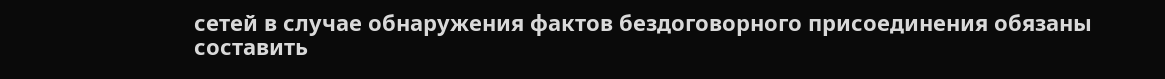сетей в случае обнаружения фактов бездоговорного присоединения обязаны составить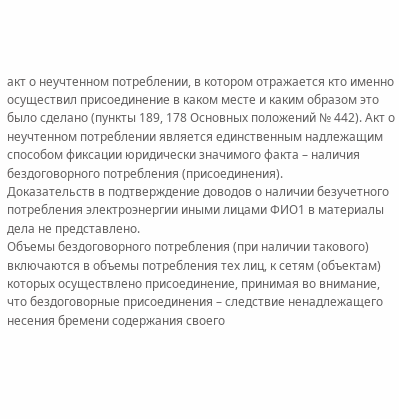акт о неучтенном потреблении, в котором отражается кто именно осуществил присоединение в каком месте и каким образом это было сделано (пункты 189, 178 Основных положений № 442). Акт о неучтенном потреблении является единственным надлежащим способом фиксации юридически значимого факта – наличия бездоговорного потребления (присоединения).
Доказательств в подтверждение доводов о наличии безучетного потребления электроэнергии иными лицами ФИО1 в материалы дела не представлено.
Объемы бездоговорного потребления (при наличии такового) включаются в объемы потребления тех лиц, к сетям (объектам) которых осуществлено присоединение, принимая во внимание, что бездоговорные присоединения – следствие ненадлежащего несения бремени содержания своего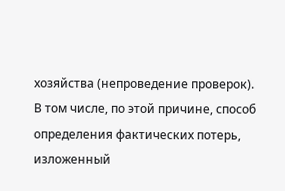хозяйства (непроведение проверок).
В том числе, по этой причине, способ определения фактических потерь, изложенный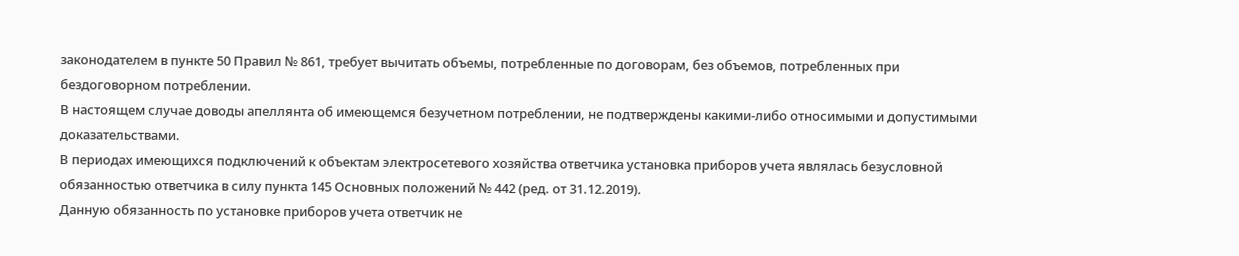законодателем в пункте 50 Правил № 861, требует вычитать объемы, потребленные по договорам, без объемов, потребленных при бездоговорном потреблении.
В настоящем случае доводы апеллянта об имеющемся безучетном потреблении, не подтверждены какими-либо относимыми и допустимыми доказательствами.
В периодах имеющихся подключений к объектам электросетевого хозяйства ответчика установка приборов учета являлась безусловной обязанностью ответчика в силу пункта 145 Основных положений № 442 (ред. от 31.12.2019).
Данную обязанность по установке приборов учета ответчик не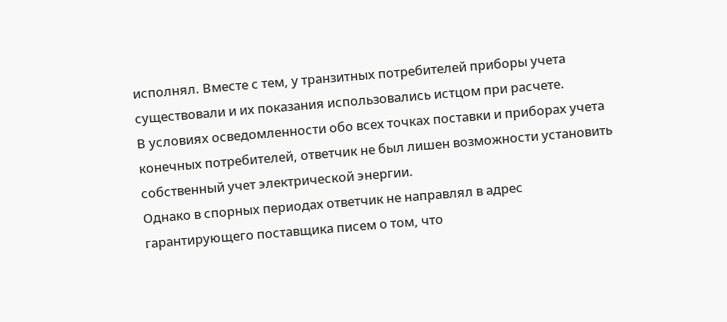исполнял. Вместе с тем, у транзитных потребителей приборы учета существовали и их показания использовались истцом при расчете.
В условиях осведомленности обо всех точках поставки и приборах учета конечных потребителей, ответчик не был лишен возможности установить собственный учет электрической энергии.
Однако в спорных периодах ответчик не направлял в адрес гарантирующего поставщика писем о том, что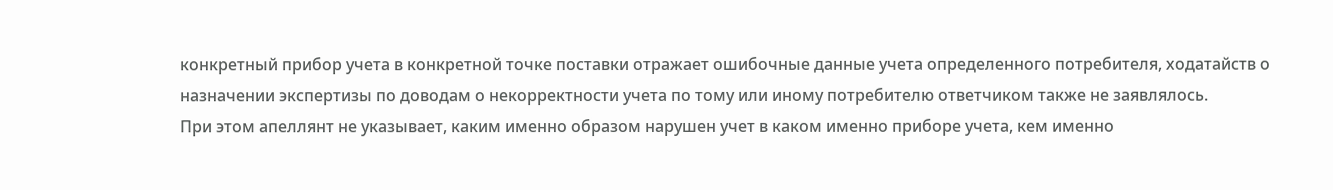конкретный прибор учета в конкретной точке поставки отражает ошибочные данные учета определенного потребителя, ходатайств о назначении экспертизы по доводам о некорректности учета по тому или иному потребителю ответчиком также не заявлялось.
При этом апеллянт не указывает, каким именно образом нарушен учет в каком именно приборе учета, кем именно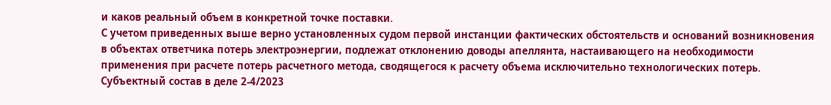и каков реальный объем в конкретной точке поставки.
С учетом приведенных выше верно установленных судом первой инстанции фактических обстоятельств и оснований возникновения в объектах ответчика потерь электроэнергии, подлежат отклонению доводы апеллянта, настаивающего на необходимости применения при расчете потерь расчетного метода, сводящегося к расчету объема исключительно технологических потерь.
Субъектный состав в деле 2-4/2023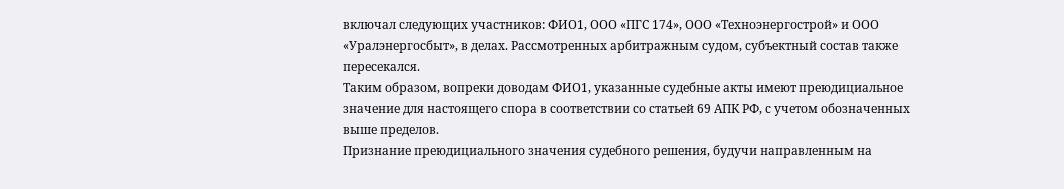включал следующих участников: ФИО1, ООО «ПГС 174», ООО «Техноэнергострой» и ООО «Уралэнергосбыт», в делах. Рассмотренных арбитражным судом, субъектный состав также пересекался.
Таким образом, вопреки доводам ФИО1, указанные судебные акты имеют преюдициальное значение для настоящего спора в соответствии со статьей 69 АПК РФ, с учетом обозначенных выше пределов.
Признание преюдициального значения судебного решения, будучи направленным на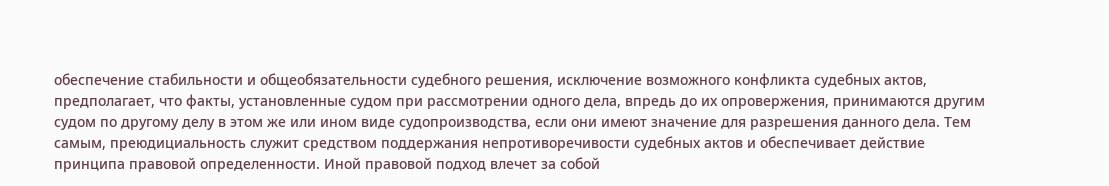обеспечение стабильности и общеобязательности судебного решения, исключение возможного конфликта судебных актов, предполагает, что факты, установленные судом при рассмотрении одного дела, впредь до их опровержения, принимаются другим судом по другому делу в этом же или ином виде судопроизводства, если они имеют значение для разрешения данного дела. Тем самым, преюдициальность служит средством поддержания непротиворечивости судебных актов и обеспечивает действие принципа правовой определенности. Иной правовой подход влечет за собой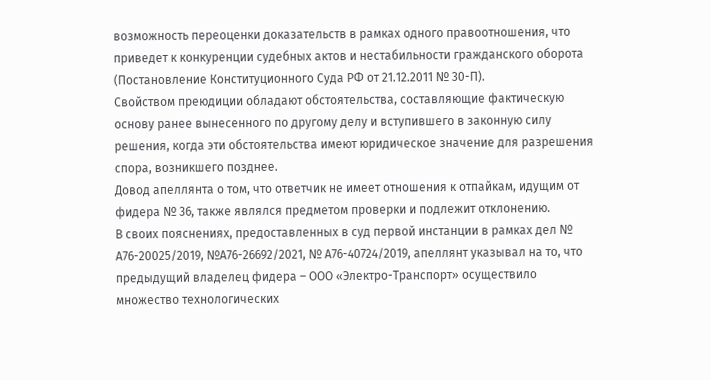возможность переоценки доказательств в рамках одного правоотношения, что приведет к конкуренции судебных актов и нестабильности гражданского оборота (Постановление Конституционного Суда РФ от 21.12.2011 № 30-П).
Свойством преюдиции обладают обстоятельства, составляющие фактическую основу ранее вынесенного по другому делу и вступившего в законную силу решения, когда эти обстоятельства имеют юридическое значение для разрешения спора, возникшего позднее.
Довод апеллянта о том, что ответчик не имеет отношения к отпайкам, идущим от фидера № 36, также являлся предметом проверки и подлежит отклонению.
В своих пояснениях, предоставленных в суд первой инстанции в рамках дел № А76-20025/2019, №А76-26692/2021, № А76-40724/2019, апеллянт указывал на то, что предыдущий владелец фидера – ООО «Электро-Транспорт» осуществило множество технологических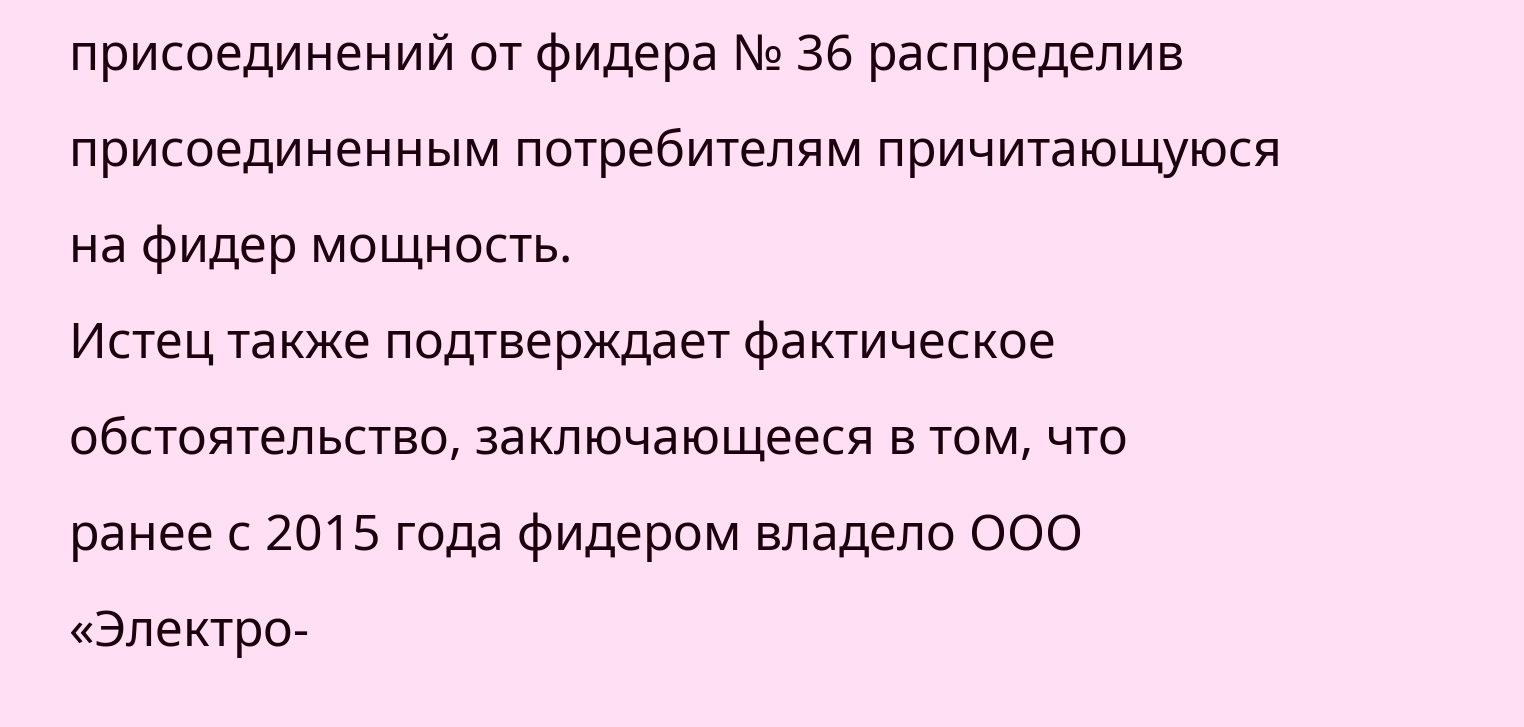присоединений от фидера № 36 распределив присоединенным потребителям причитающуюся на фидер мощность.
Истец также подтверждает фактическое обстоятельство, заключающееся в том, что ранее с 2015 года фидером владело ООО «Электро-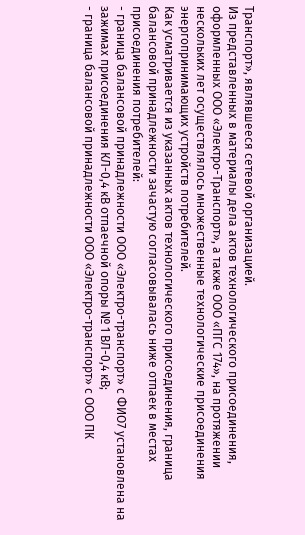Транспорт», являвшееся сетевой организацией.
Из представленных в материалы дела актов технологического присоединения, оформленных ООО «Электро-Транспорт», а также ООО «ПГС 174», на протяжении нескольких лет осуществлялось множественные технологические присоединения энергопринимающих устройств потребителей.
Как усматривается из указанных актов технологического присоединения, граница балансовой принадлежности зачастую согласовывалась ниже отпаек в местах присоединения потребителей:
- граница балансовой принадлежности ООО «Электро-транспорт» с ФИО7 установлена на зажимах присоединения КЛ-0,4 кВ отпаечной опоры № 1 ВЛ-0,4 кВ;
- граница балансовой принадлежности ООО «Электро-транспорт» с ООО ПК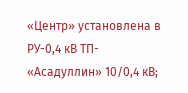«Центр» установлена в РУ-0,4 кВ ТП- «Асадуллин» 10/0,4 кВ;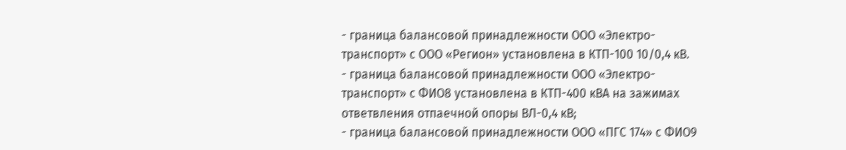- граница балансовой принадлежности ООО «Электро-транспорт» с ООО «Регион» установлена в КТП-100 10/0,4 кВ.
- граница балансовой принадлежности ООО «Электро-транспорт» с ФИО8 установлена в КТП-400 кВА на зажимах ответвления отпаечной опоры ВЛ-0,4 кВ;
- граница балансовой принадлежности ООО «ПГС 174» с ФИО9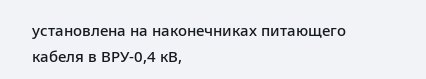установлена на наконечниках питающего кабеля в ВРУ-0,4 кВ,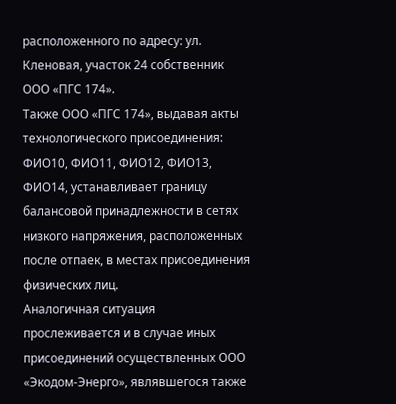расположенного по адресу: ул. Кленовая, участок 24 собственник ООО «ПГС 174».
Также ООО «ПГС 174», выдавая акты технологического присоединения: ФИО10, ФИО11, ФИО12, ФИО13, ФИО14, устанавливает границу балансовой принадлежности в сетях низкого напряжения, расположенных после отпаек, в местах присоединения физических лиц.
Аналогичная ситуация прослеживается и в случае иных присоединений осуществленных ООО «Экодом-Энерго», являвшегося также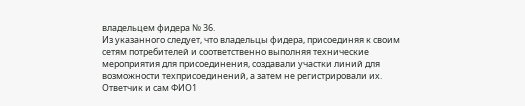владельцем фидера № 36.
Из указанного следует, что владельцы фидера, присоединяя к своим сетям потребителей и соответственно выполняя технические мероприятия для присоединения, создавали участки линий для возможности техприсоединений, а затем не регистрировали их.
Ответчик и сам ФИО1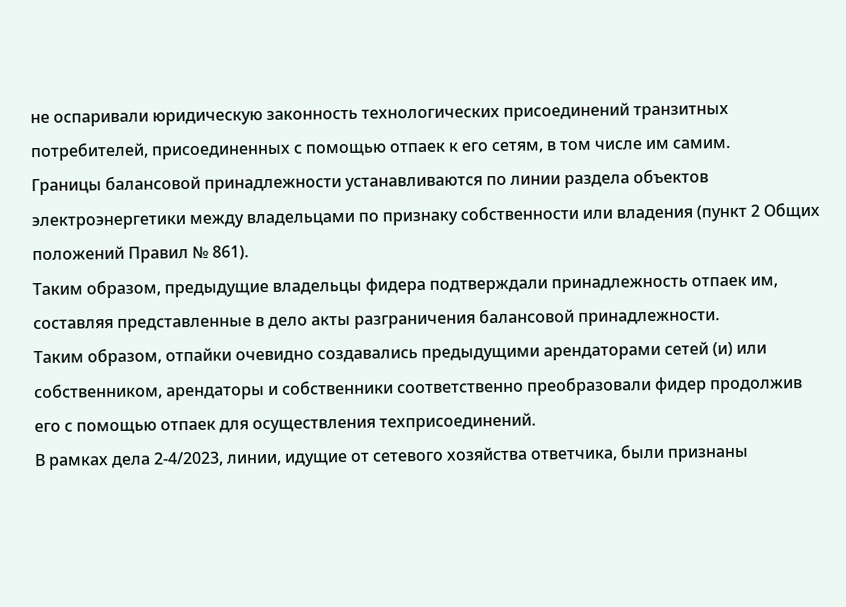не оспаривали юридическую законность технологических присоединений транзитных потребителей, присоединенных с помощью отпаек к его сетям, в том числе им самим.
Границы балансовой принадлежности устанавливаются по линии раздела объектов электроэнергетики между владельцами по признаку собственности или владения (пункт 2 Общих положений Правил № 861).
Таким образом, предыдущие владельцы фидера подтверждали принадлежность отпаек им, составляя представленные в дело акты разграничения балансовой принадлежности.
Таким образом, отпайки очевидно создавались предыдущими арендаторами сетей (и) или собственником, арендаторы и собственники соответственно преобразовали фидер продолжив его с помощью отпаек для осуществления техприсоединений.
В рамках дела 2-4/2023, линии, идущие от сетевого хозяйства ответчика, были признаны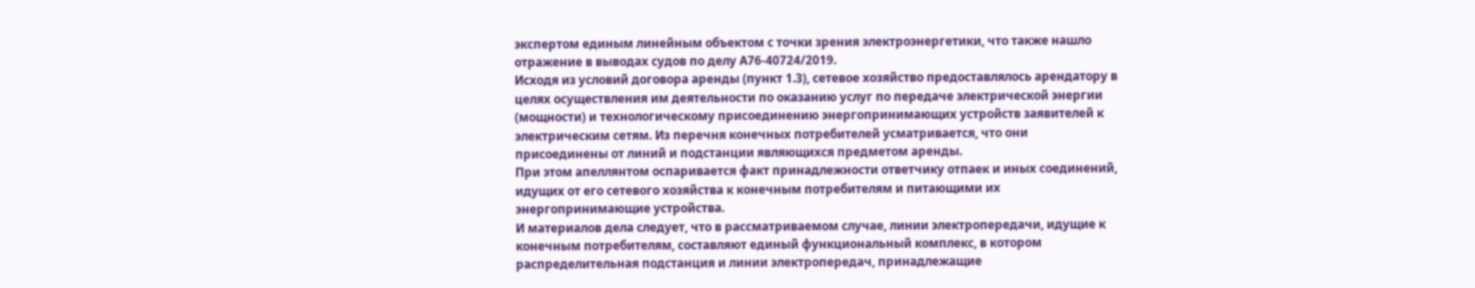экспертом единым линейным объектом с точки зрения электроэнергетики, что также нашло отражение в выводах судов по делу А76-40724/2019.
Исходя из условий договора аренды (пункт 1.3), сетевое хозяйство предоставлялось арендатору в целях осуществления им деятельности по оказанию услуг по передаче электрической энергии (мощности) и технологическому присоединению энергопринимающих устройств заявителей к электрическим сетям. Из перечня конечных потребителей усматривается, что они присоединены от линий и подстанции являющихся предметом аренды.
При этом апеллянтом оспаривается факт принадлежности ответчику отпаек и иных соединений, идущих от его сетевого хозяйства к конечным потребителям и питающими их энергопринимающие устройства.
И материалов дела следует, что в рассматриваемом случае, линии электропередачи, идущие к конечным потребителям, составляют единый функциональный комплекс, в котором распределительная подстанция и линии электропередач, принадлежащие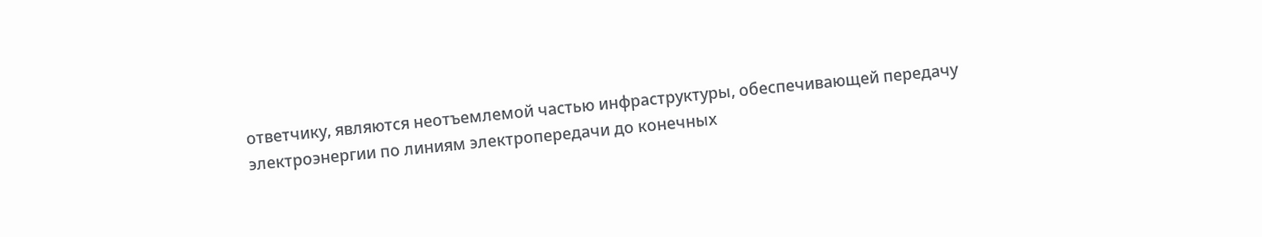ответчику, являются неотъемлемой частью инфраструктуры, обеспечивающей передачу электроэнергии по линиям электропередачи до конечных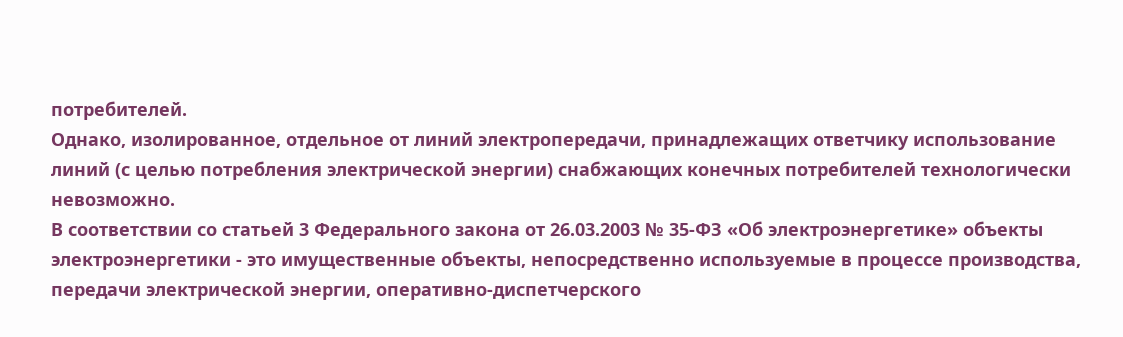потребителей.
Однако, изолированное, отдельное от линий электропередачи, принадлежащих ответчику использование линий (с целью потребления электрической энергии) снабжающих конечных потребителей технологически невозможно.
В соответствии со статьей 3 Федерального закона от 26.03.2003 № 35-ФЗ «Об электроэнергетике» объекты электроэнергетики - это имущественные объекты, непосредственно используемые в процессе производства, передачи электрической энергии, оперативно-диспетчерского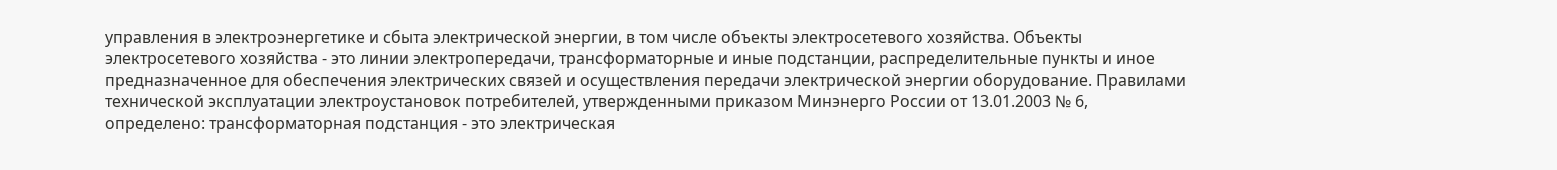управления в электроэнергетике и сбыта электрической энергии, в том числе объекты электросетевого хозяйства. Объекты электросетевого хозяйства - это линии электропередачи, трансформаторные и иные подстанции, распределительные пункты и иное предназначенное для обеспечения электрических связей и осуществления передачи электрической энергии оборудование. Правилами технической эксплуатации электроустановок потребителей, утвержденными приказом Минэнерго России от 13.01.2003 № 6, определено: трансформаторная подстанция - это электрическая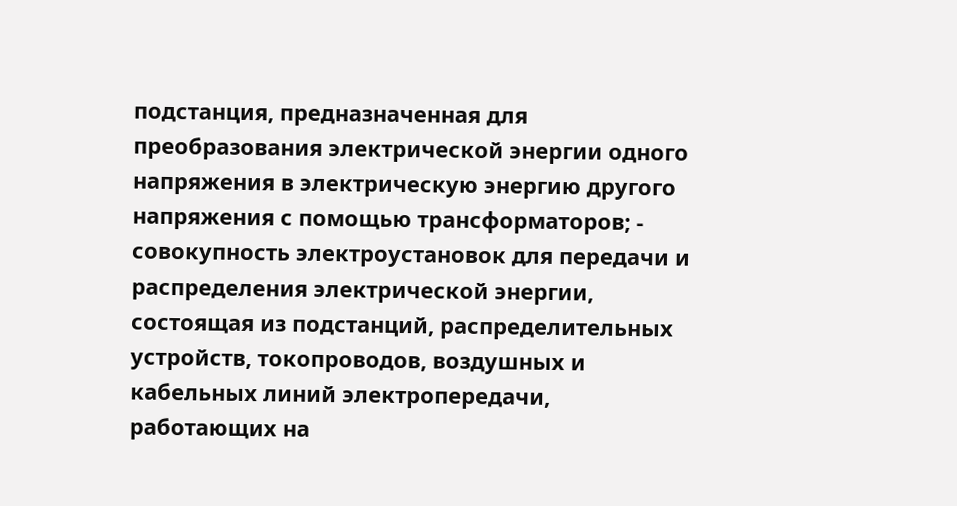подстанция, предназначенная для преобразования электрической энергии одного напряжения в электрическую энергию другого напряжения с помощью трансформаторов; - совокупность электроустановок для передачи и распределения электрической энергии, состоящая из подстанций, распределительных устройств, токопроводов, воздушных и кабельных линий электропередачи, работающих на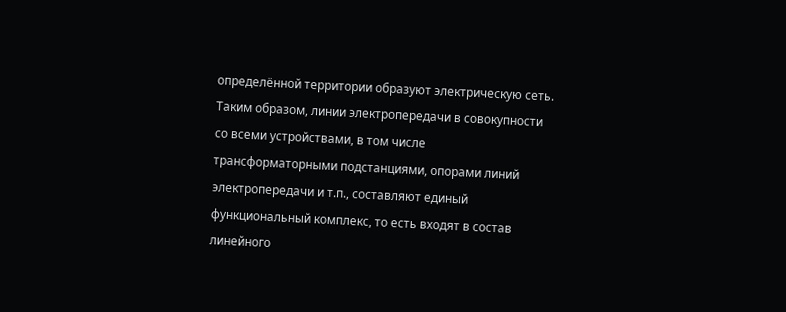определённой территории образуют электрическую сеть. Таким образом, линии электропередачи в совокупности со всеми устройствами, в том числе трансформаторными подстанциями, опорами линий электропередачи и т.п., составляют единый функциональный комплекс, то есть входят в состав линейного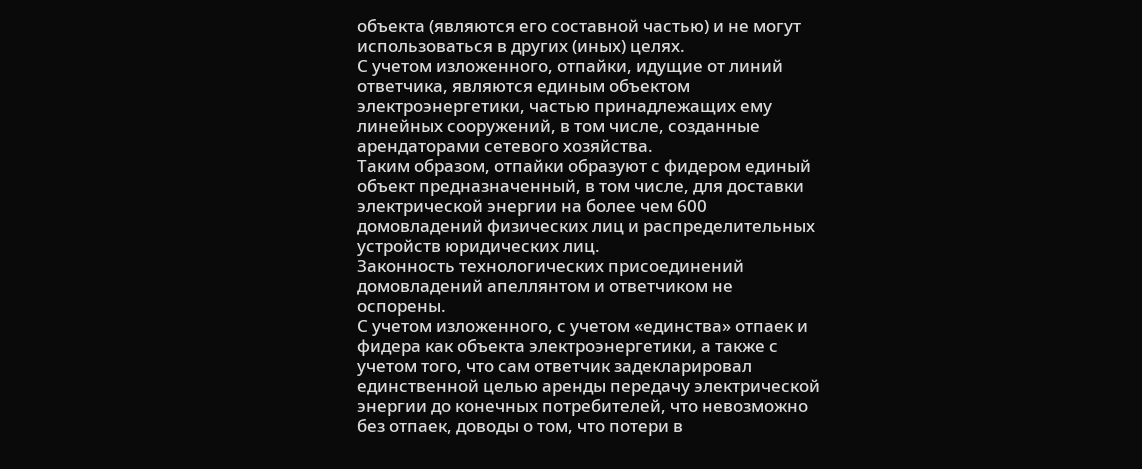объекта (являются его составной частью) и не могут использоваться в других (иных) целях.
С учетом изложенного, отпайки, идущие от линий ответчика, являются единым объектом электроэнергетики, частью принадлежащих ему линейных сооружений, в том числе, созданные арендаторами сетевого хозяйства.
Таким образом, отпайки образуют с фидером единый объект предназначенный, в том числе, для доставки электрической энергии на более чем 600 домовладений физических лиц и распределительных устройств юридических лиц.
Законность технологических присоединений домовладений апеллянтом и ответчиком не оспорены.
С учетом изложенного, с учетом «единства» отпаек и фидера как объекта электроэнергетики, а также с учетом того, что сам ответчик задекларировал единственной целью аренды передачу электрической энергии до конечных потребителей, что невозможно без отпаек, доводы о том, что потери в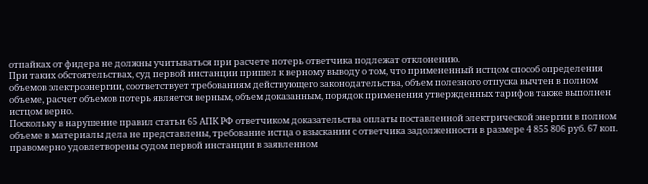отпайках от фидера не должны учитываться при расчете потерь ответчика подлежат отклонению.
При таких обстоятельствах, суд первой инстанции пришел к верному выводу о том, что примененный истцом способ определения объемов электроэнергии, соответствует требованиям действующего законодательства, объем полезного отпуска вычтен в полном объеме, расчет объемов потерь является верным, объем доказанным, порядок применения утвержденных тарифов также выполнен истцом верно.
Поскольку в нарушение правил статьи 65 АПК РФ ответчиком доказательства оплаты поставленной электрической энергии в полном объеме в материалы дела не представлены, требование истца о взыскании с ответчика задолженности в размере 4 855 806 руб. 67 коп. правомерно удовлетворены судом первой инстанции в заявленном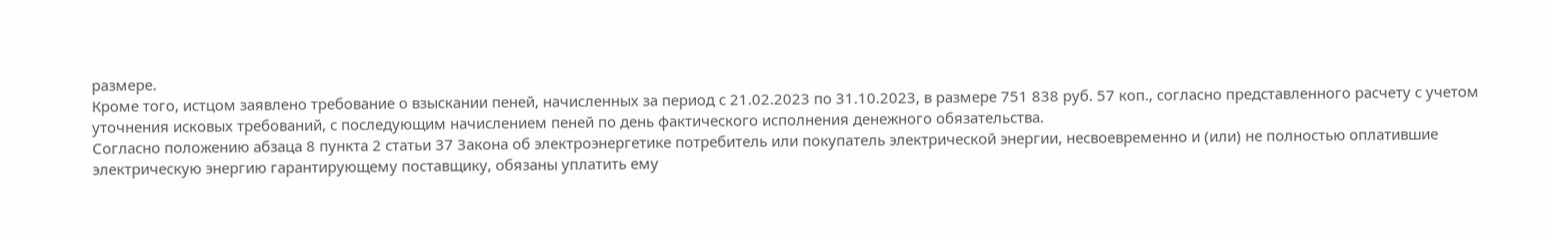размере.
Кроме того, истцом заявлено требование о взыскании пеней, начисленных за период с 21.02.2023 по 31.10.2023, в размере 751 838 руб. 57 коп., согласно представленного расчету с учетом уточнения исковых требований, с последующим начислением пеней по день фактического исполнения денежного обязательства.
Согласно положению абзаца 8 пункта 2 статьи 37 Закона об электроэнергетике потребитель или покупатель электрической энергии, несвоевременно и (или) не полностью оплатившие электрическую энергию гарантирующему поставщику, обязаны уплатить ему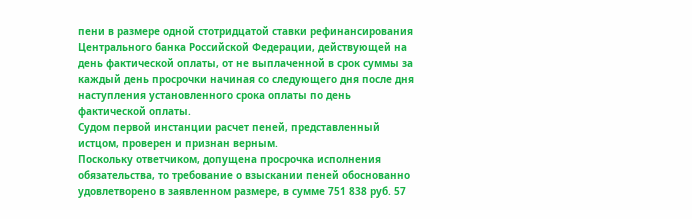пени в размере одной стотридцатой ставки рефинансирования Центрального банка Российской Федерации, действующей на день фактической оплаты, от не выплаченной в срок суммы за каждый день просрочки начиная со следующего дня после дня наступления установленного срока оплаты по день фактической оплаты.
Судом первой инстанции расчет пеней, представленный истцом, проверен и признан верным.
Поскольку ответчиком, допущена просрочка исполнения обязательства, то требование о взыскании пеней обоснованно удовлетворено в заявленном размере, в сумме 751 838 руб. 57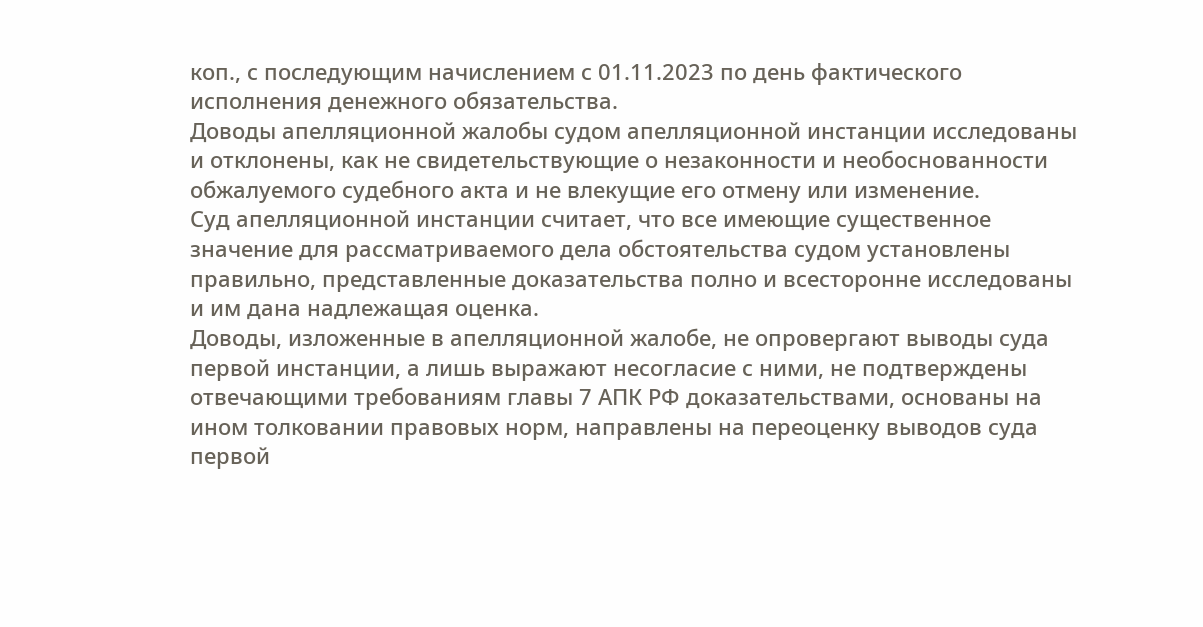коп., с последующим начислением с 01.11.2023 по день фактического исполнения денежного обязательства.
Доводы апелляционной жалобы судом апелляционной инстанции исследованы и отклонены, как не свидетельствующие о незаконности и необоснованности обжалуемого судебного акта и не влекущие его отмену или изменение.
Суд апелляционной инстанции считает, что все имеющие существенное значение для рассматриваемого дела обстоятельства судом установлены правильно, представленные доказательства полно и всесторонне исследованы и им дана надлежащая оценка.
Доводы, изложенные в апелляционной жалобе, не опровергают выводы суда первой инстанции, а лишь выражают несогласие с ними, не подтверждены отвечающими требованиям главы 7 АПК РФ доказательствами, основаны на ином толковании правовых норм, направлены на переоценку выводов суда первой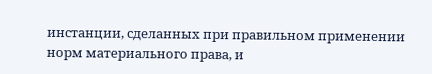инстанции, сделанных при правильном применении норм материального права, и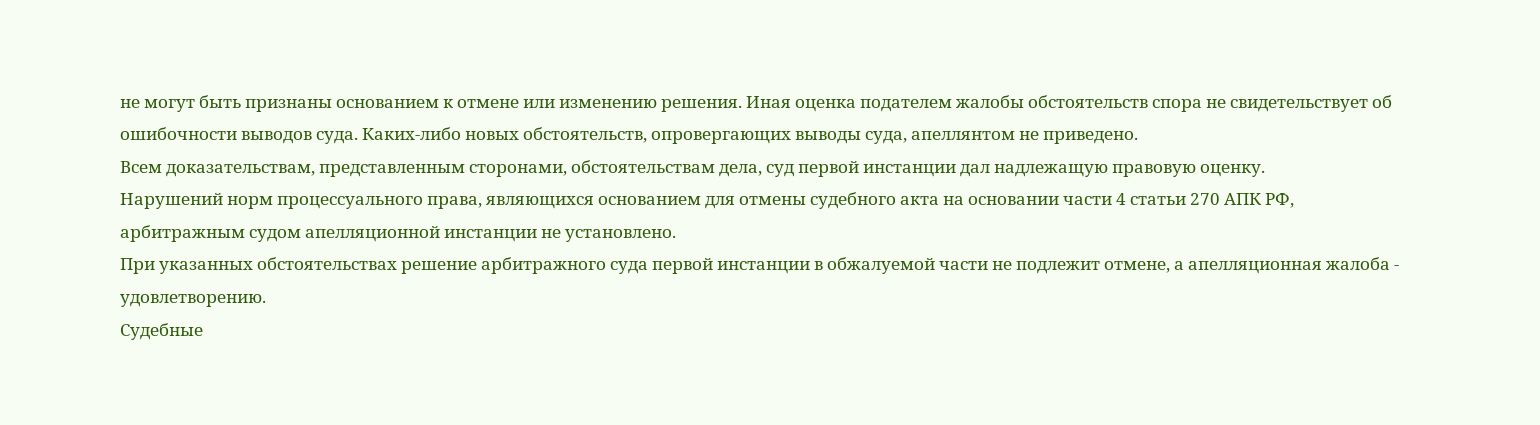не могут быть признаны основанием к отмене или изменению решения. Иная оценка подателем жалобы обстоятельств спора не свидетельствует об ошибочности выводов суда. Каких-либо новых обстоятельств, опровергающих выводы суда, апеллянтом не приведено.
Всем доказательствам, представленным сторонами, обстоятельствам дела, суд первой инстанции дал надлежащую правовую оценку.
Нарушений норм процессуального права, являющихся основанием для отмены судебного акта на основании части 4 статьи 270 АПК РФ, арбитражным судом апелляционной инстанции не установлено.
При указанных обстоятельствах решение арбитражного суда первой инстанции в обжалуемой части не подлежит отмене, а апелляционная жалоба - удовлетворению.
Судебные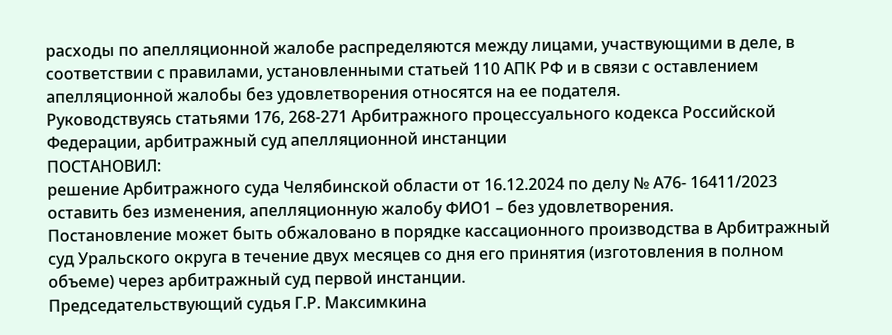расходы по апелляционной жалобе распределяются между лицами, участвующими в деле, в соответствии с правилами, установленными статьей 110 АПК РФ и в связи с оставлением апелляционной жалобы без удовлетворения относятся на ее подателя.
Руководствуясь статьями 176, 268-271 Арбитражного процессуального кодекса Российской Федерации, арбитражный суд апелляционной инстанции
ПОСТАНОВИЛ:
решение Арбитражного суда Челябинской области от 16.12.2024 по делу № А76- 16411/2023 оставить без изменения, апелляционную жалобу ФИО1 – без удовлетворения.
Постановление может быть обжаловано в порядке кассационного производства в Арбитражный суд Уральского округа в течение двух месяцев со дня его принятия (изготовления в полном объеме) через арбитражный суд первой инстанции.
Председательствующий судья Г.Р. Максимкина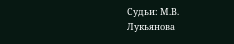Судьи: М.В. Лукьянова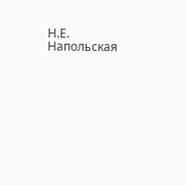Н.Е. Напольская